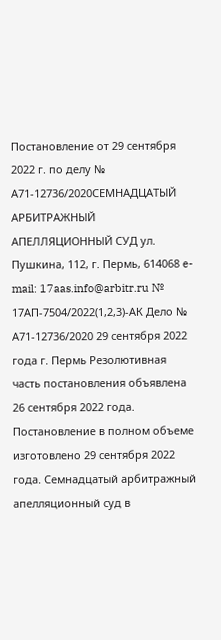Постановление от 29 сентября 2022 г. по делу № А71-12736/2020СЕМНАДЦАТЫЙ АРБИТРАЖНЫЙ АПЕЛЛЯЦИОННЫЙ СУД ул. Пушкина, 112, г. Пермь, 614068 e-mail: 17aas.info@arbitr.ru № 17АП-7504/2022(1,2,3)-АК Дело № А71-12736/2020 29 сентября 2022 года г. Пермь Резолютивная часть постановления объявлена 26 сентября 2022 года. Постановление в полном объеме изготовлено 29 сентября 2022 года. Семнадцатый арбитражный апелляционный суд в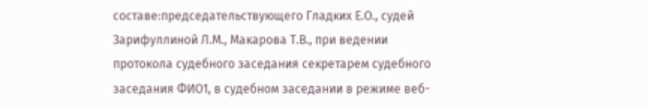составе:председательствующего Гладких Е.О., судей Зарифуллиной Л.М., Макарова Т.В., при ведении протокола судебного заседания секретарем судебного заседания ФИО1, в судебном заседании в режиме веб-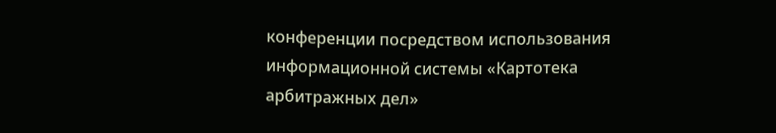конференции посредством использования информационной системы «Картотека арбитражных дел»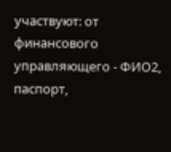участвуют: от финансового управляющего - ФИО2, паспорт,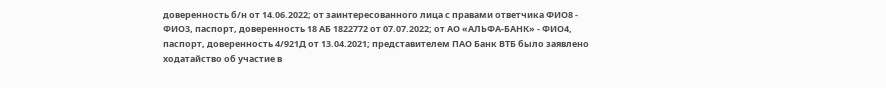доверенность б/н от 14.06.2022; от заинтересованного лица с правами ответчика ФИО8 - ФИО3, паспорт, доверенность 18 АБ 1822772 от 07.07.2022; от АО «АЛЬФА-БАНК» - ФИО4, паспорт, доверенность 4/921Д от 13.04.2021; представителем ПАО Банк ВТБ было заявлено ходатайство об участие в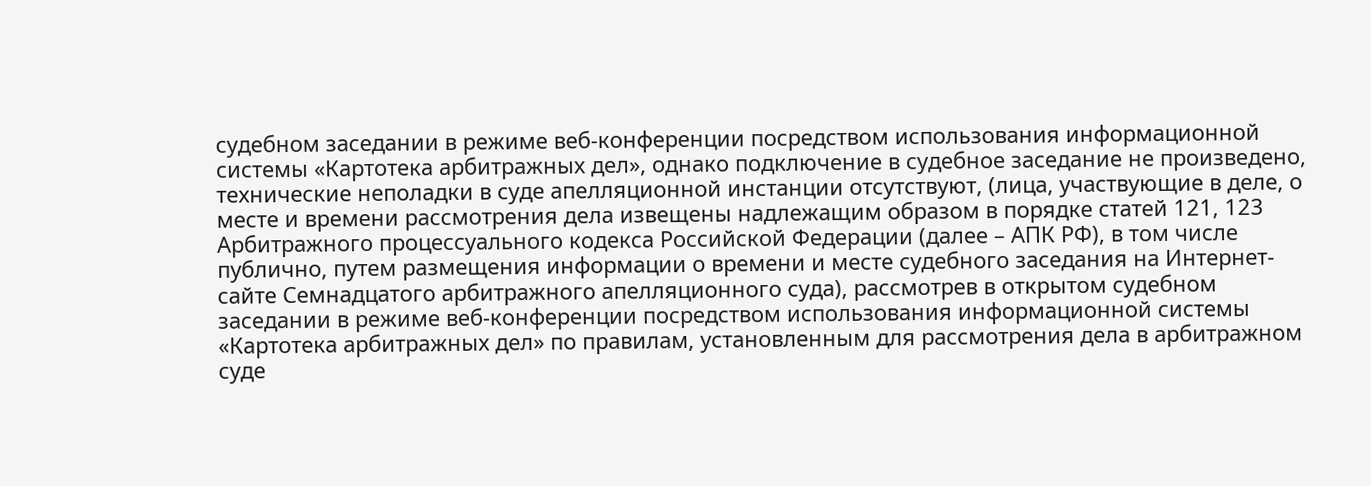судебном заседании в режиме веб-конференции посредством использования информационной системы «Картотека арбитражных дел», однако подключение в судебное заседание не произведено, технические неполадки в суде апелляционной инстанции отсутствуют, (лица, участвующие в деле, о месте и времени рассмотрения дела извещены надлежащим образом в порядке статей 121, 123 Арбитражного процессуального кодекса Российской Федерации (далее – АПК РФ), в том числе публично, путем размещения информации о времени и месте судебного заседания на Интернет-сайте Семнадцатого арбитражного апелляционного суда), рассмотрев в открытом судебном заседании в режиме веб-конференции посредством использования информационной системы «Картотека арбитражных дел» по правилам, установленным для рассмотрения дела в арбитражном суде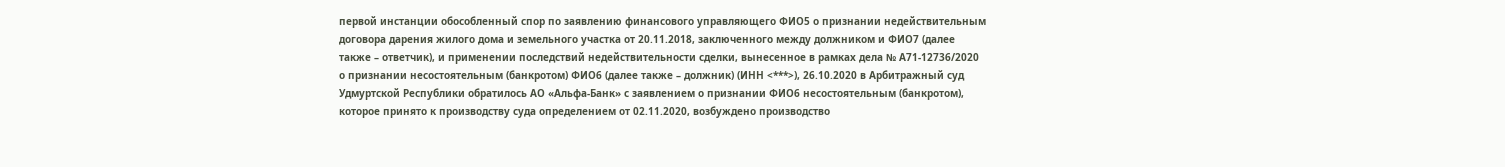первой инстанции обособленный спор по заявлению финансового управляющего ФИО5 о признании недействительным договора дарения жилого дома и земельного участка от 20.11.2018, заключенного между должником и ФИО7 (далее также – ответчик), и применении последствий недействительности сделки, вынесенное в рамках дела № А71-12736/2020 о признании несостоятельным (банкротом) ФИО6 (далее также – должник) (ИНН <***>), 26.10.2020 в Арбитражный суд Удмуртской Республики обратилось АО «Альфа-Банк» с заявлением о признании ФИО6 несостоятельным (банкротом), которое принято к производству суда определением от 02.11.2020, возбуждено производство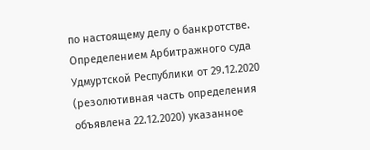по настоящему делу о банкротстве. Определением Арбитражного суда Удмуртской Республики от 29.12.2020 (резолютивная часть определения объявлена 22.12.2020) указанное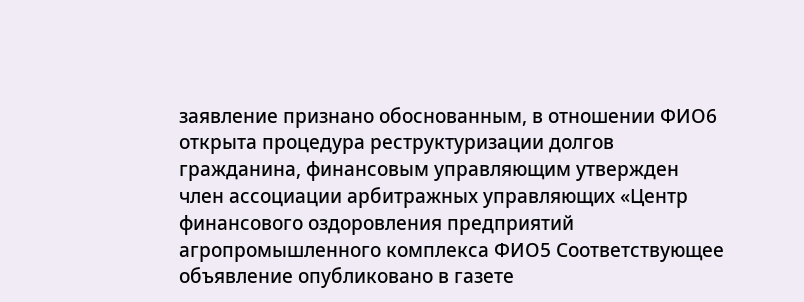заявление признано обоснованным, в отношении ФИО6 открыта процедура реструктуризации долгов гражданина, финансовым управляющим утвержден член ассоциации арбитражных управляющих «Центр финансового оздоровления предприятий агропромышленного комплекса ФИО5 Соответствующее объявление опубликовано в газете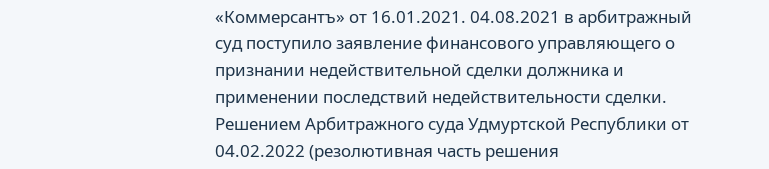«Коммерсантъ» от 16.01.2021. 04.08.2021 в арбитражный суд поступило заявление финансового управляющего о признании недействительной сделки должника и применении последствий недействительности сделки. Решением Арбитражного суда Удмуртской Республики от 04.02.2022 (резолютивная часть решения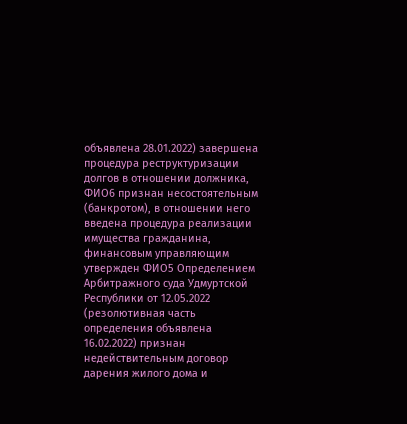объявлена 28.01.2022) завершена процедура реструктуризации долгов в отношении должника, ФИО6 признан несостоятельным (банкротом), в отношении него введена процедура реализации имущества гражданина, финансовым управляющим утвержден ФИО5 Определением Арбитражного суда Удмуртской Республики от 12.05.2022 (резолютивная часть определения объявлена 16.02.2022) признан недействительным договор дарения жилого дома и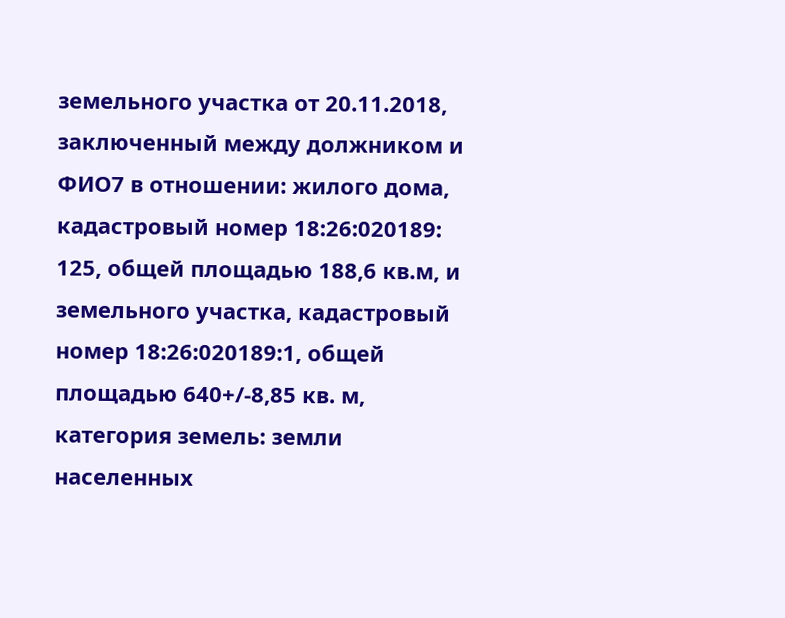земельного участка от 20.11.2018, заключенный между должником и ФИО7 в отношении: жилого дома, кадастровый номер 18:26:020189: 125, общей площадью 188,6 кв.м, и земельного участка, кадастровый номер 18:26:020189:1, общей площадью 640+/-8,85 кв. м, категория земель: земли населенных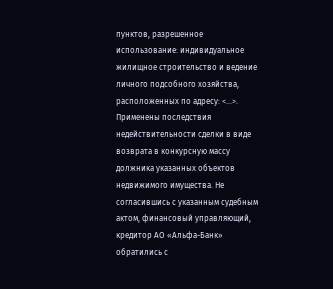пунктов, разрешенное использование: индивидуальное жилищное строительство и ведение личного подсобного хозяйства, расположенных по адресу: <...>. Применены последствия недействительности сделки в виде возврата в конкурсную массу должника указанных объектов недвижимого имущества. Не согласившись с указанным судебным актом, финансовый управляющий, кредитор АО «Альфа-Банк» обратились с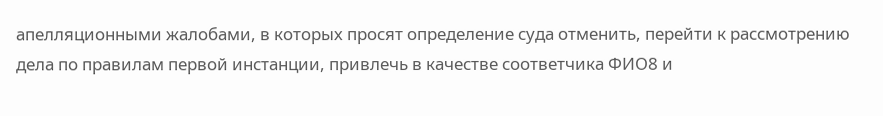апелляционными жалобами, в которых просят определение суда отменить, перейти к рассмотрению дела по правилам первой инстанции, привлечь в качестве соответчика ФИО8 и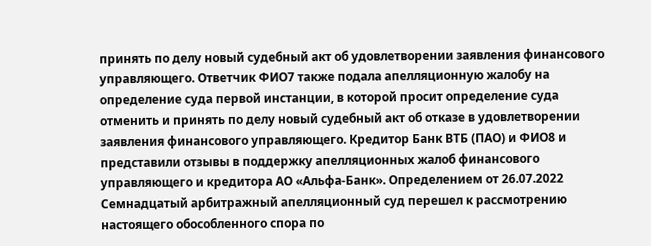принять по делу новый судебный акт об удовлетворении заявления финансового управляющего. Ответчик ФИО7 также подала апелляционную жалобу на определение суда первой инстанции, в которой просит определение суда отменить и принять по делу новый судебный акт об отказе в удовлетворении заявления финансового управляющего. Кредитор Банк ВТБ (ПАО) и ФИО8 и представили отзывы в поддержку апелляционных жалоб финансового управляющего и кредитора АО «Альфа-Банк». Определением от 26.07.2022 Семнадцатый арбитражный апелляционный суд перешел к рассмотрению настоящего обособленного спора по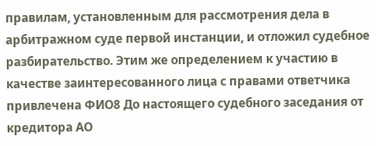правилам, установленным для рассмотрения дела в арбитражном суде первой инстанции, и отложил судебное разбирательство. Этим же определением к участию в качестве заинтересованного лица с правами ответчика привлечена ФИО8 До настоящего судебного заседания от кредитора АО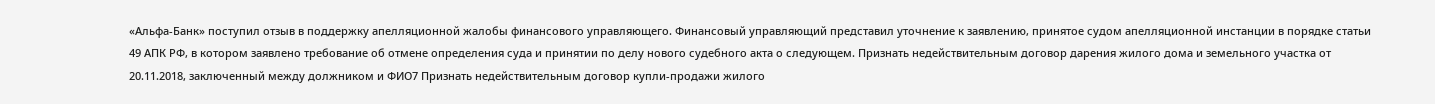«Альфа-Банк» поступил отзыв в поддержку апелляционной жалобы финансового управляющего. Финансовый управляющий представил уточнение к заявлению, принятое судом апелляционной инстанции в порядке статьи 49 АПК РФ, в котором заявлено требование об отмене определения суда и принятии по делу нового судебного акта о следующем. Признать недействительным договор дарения жилого дома и земельного участка от 20.11.2018, заключенный между должником и ФИО7 Признать недействительным договор купли-продажи жилого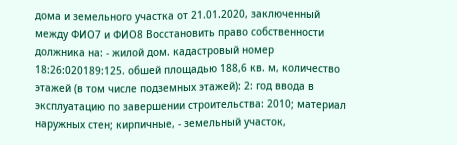дома и земельного участка от 21.01.2020, заключенный между ФИО7 и ФИО8 Восстановить право собственности должника на: - жилой дом. кадастровый номер 18:26:020189:125. обшей площадью 188,6 кв. м, количество этажей (в том числе подземных этажей): 2: год ввода в эксплуатацию по завершении строительства: 2010; материал наружных стен; кирпичные, - земельный участок,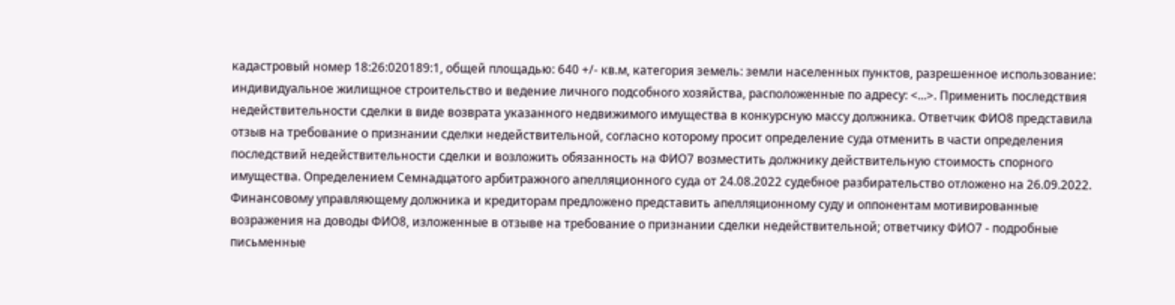кадастровый номер 18:26:020189:1, общей площадью: 640 +/- кв.м, категория земель: земли населенных пунктов, разрешенное использование: индивидуальное жилищное строительство и ведение личного подсобного хозяйства, расположенные по адресу: <...>. Применить последствия недействительности сделки в виде возврата указанного недвижимого имущества в конкурсную массу должника. Ответчик ФИО8 представила отзыв на требование о признании сделки недействительной, согласно которому просит определение суда отменить в части определения последствий недействительности сделки и возложить обязанность на ФИО7 возместить должнику действительную стоимость спорного имущества. Определением Семнадцатого арбитражного апелляционного суда от 24.08.2022 судебное разбирательство отложено на 26.09.2022. Финансовому управляющему должника и кредиторам предложено представить апелляционному суду и оппонентам мотивированные возражения на доводы ФИО8, изложенные в отзыве на требование о признании сделки недействительной; ответчику ФИО7 - подробные письменные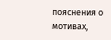пояснения о мотивах,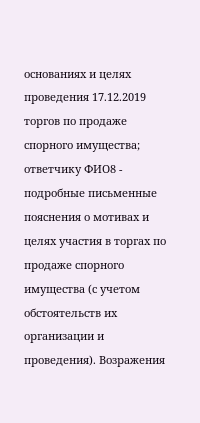основаниях и целях проведения 17.12.2019 торгов по продаже спорного имущества; ответчику ФИО8 - подробные письменные пояснения о мотивах и целях участия в торгах по продаже спорного имущества (с учетом обстоятельств их организации и проведения). Возражения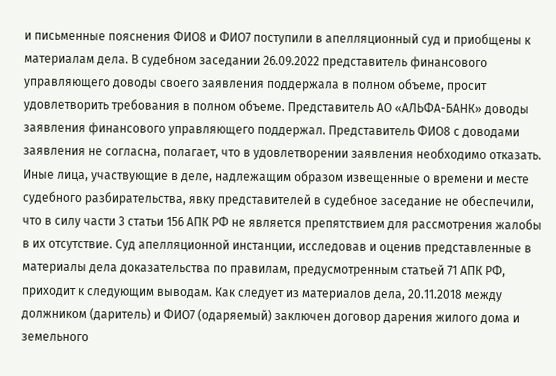и письменные пояснения ФИО8 и ФИО7 поступили в апелляционный суд и приобщены к материалам дела. В судебном заседании 26.09.2022 представитель финансового управляющего доводы своего заявления поддержала в полном объеме, просит удовлетворить требования в полном объеме. Представитель АО «АЛЬФА-БАНК» доводы заявления финансового управляющего поддержал. Представитель ФИО8 с доводами заявления не согласна, полагает, что в удовлетворении заявления необходимо отказать. Иные лица, участвующие в деле, надлежащим образом извещенные о времени и месте судебного разбирательства, явку представителей в судебное заседание не обеспечили, что в силу части 3 статьи 156 АПК РФ не является препятствием для рассмотрения жалобы в их отсутствие. Суд апелляционной инстанции, исследовав и оценив представленные в материалы дела доказательства по правилам, предусмотренным статьей 71 АПК РФ, приходит к следующим выводам. Как следует из материалов дела, 20.11.2018 между должником (даритель) и ФИО7 (одаряемый) заключен договор дарения жилого дома и земельного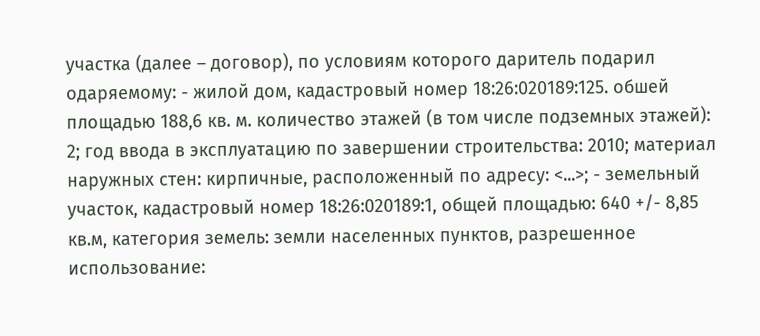участка (далее – договор), по условиям которого даритель подарил одаряемому: - жилой дом, кадастровый номер 18:26:020189:125. обшей площадью 188,6 кв. м. количество этажей (в том числе подземных этажей): 2; год ввода в эксплуатацию по завершении строительства: 2010; материал наружных стен: кирпичные, расположенный по адресу: <...>; - земельный участок, кадастровый номер 18:26:020189:1, общей площадью: 640 +/- 8,85 кв.м, категория земель: земли населенных пунктов, разрешенное использование: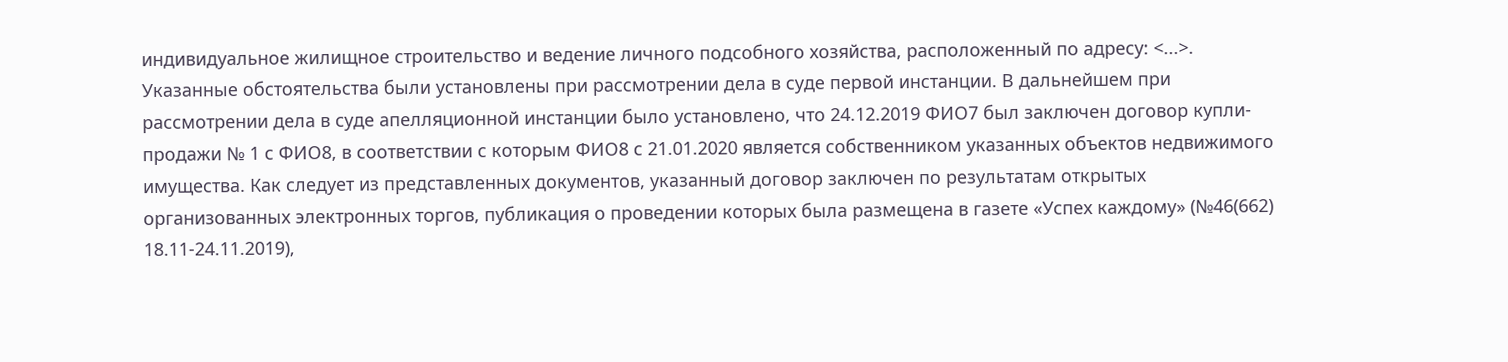индивидуальное жилищное строительство и ведение личного подсобного хозяйства, расположенный по адресу: <...>. Указанные обстоятельства были установлены при рассмотрении дела в суде первой инстанции. В дальнейшем при рассмотрении дела в суде апелляционной инстанции было установлено, что 24.12.2019 ФИО7 был заключен договор купли-продажи № 1 с ФИО8, в соответствии с которым ФИО8 с 21.01.2020 является собственником указанных объектов недвижимого имущества. Как следует из представленных документов, указанный договор заключен по результатам открытых организованных электронных торгов, публикация о проведении которых была размещена в газете «Успех каждому» (№46(662) 18.11-24.11.2019),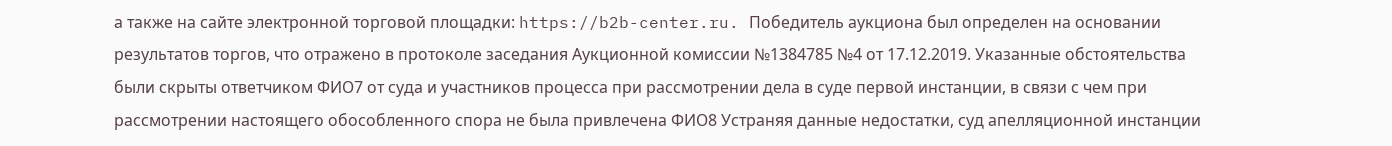а также на сайте электронной торговой площадки: https://b2b-center.ru. Победитель аукциона был определен на основании результатов торгов, что отражено в протоколе заседания Аукционной комиссии №1384785 №4 от 17.12.2019. Указанные обстоятельства были скрыты ответчиком ФИО7 от суда и участников процесса при рассмотрении дела в суде первой инстанции, в связи с чем при рассмотрении настоящего обособленного спора не была привлечена ФИО8 Устраняя данные недостатки, суд апелляционной инстанции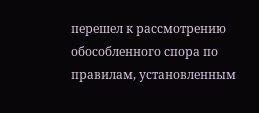перешел к рассмотрению обособленного спора по правилам, установленным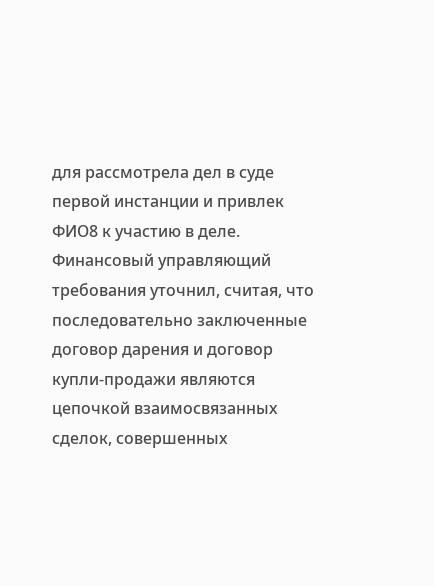для рассмотрела дел в суде первой инстанции и привлек ФИО8 к участию в деле. Финансовый управляющий требования уточнил, считая, что последовательно заключенные договор дарения и договор купли-продажи являются цепочкой взаимосвязанных сделок, совершенных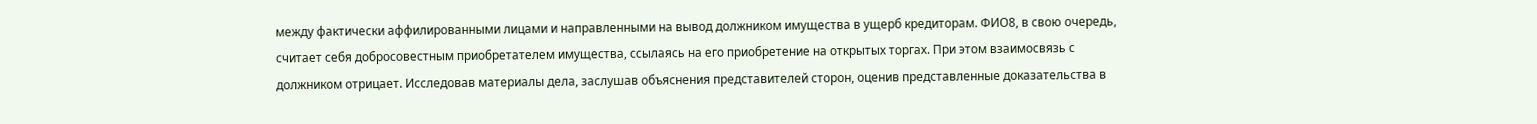между фактически аффилированными лицами и направленными на вывод должником имущества в ущерб кредиторам. ФИО8, в свою очередь, считает себя добросовестным приобретателем имущества, ссылаясь на его приобретение на открытых торгах. При этом взаимосвязь с должником отрицает. Исследовав материалы дела, заслушав объяснения представителей сторон, оценив представленные доказательства в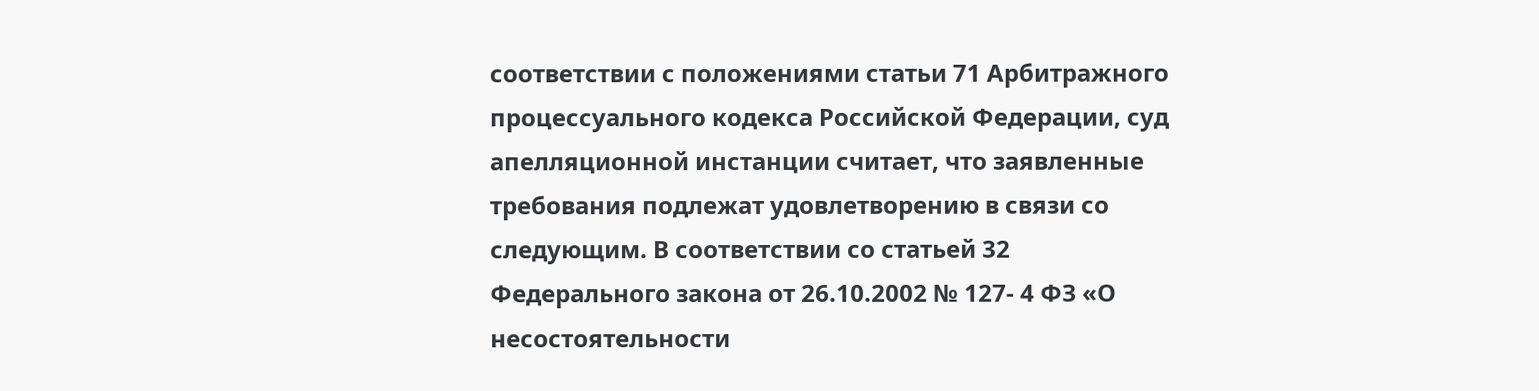соответствии с положениями статьи 71 Арбитражного процессуального кодекса Российской Федерации, суд апелляционной инстанции считает, что заявленные требования подлежат удовлетворению в связи со следующим. В соответствии со статьей 32 Федерального закона от 26.10.2002 № 127- 4 ФЗ «О несостоятельности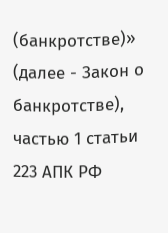(банкротстве)» (далее - Закон о банкротстве), частью 1 статьи 223 АПК РФ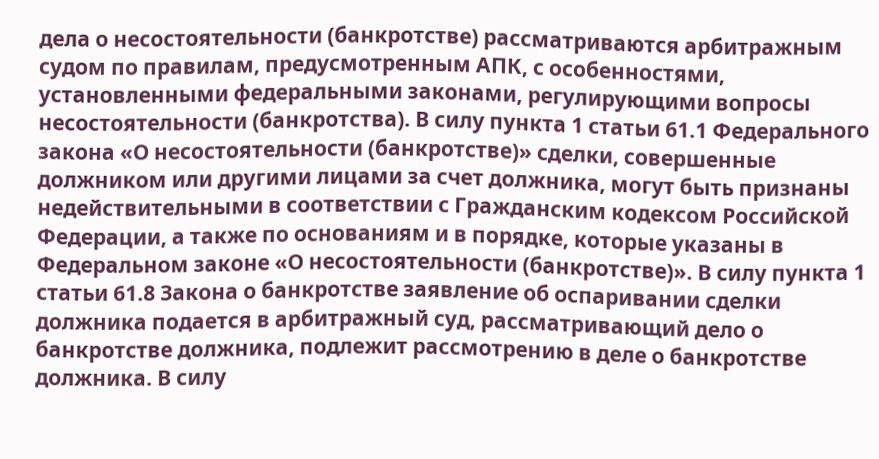дела о несостоятельности (банкротстве) рассматриваются арбитражным судом по правилам, предусмотренным АПК, с особенностями, установленными федеральными законами, регулирующими вопросы несостоятельности (банкротства). В силу пункта 1 статьи 61.1 Федерального закона «О несостоятельности (банкротстве)» сделки, совершенные должником или другими лицами за счет должника, могут быть признаны недействительными в соответствии с Гражданским кодексом Российской Федерации, а также по основаниям и в порядке, которые указаны в Федеральном законе «О несостоятельности (банкротстве)». В силу пункта 1 статьи 61.8 Закона о банкротстве заявление об оспаривании сделки должника подается в арбитражный суд, рассматривающий дело о банкротстве должника, подлежит рассмотрению в деле о банкротстве должника. В силу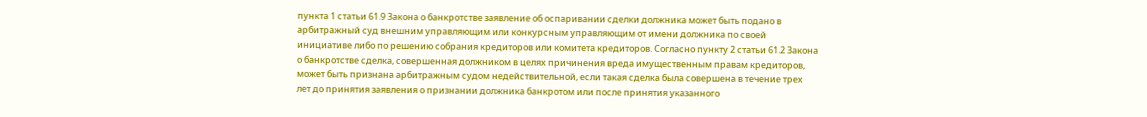пункта 1 статьи 61.9 Закона о банкротстве заявление об оспаривании сделки должника может быть подано в арбитражный суд внешним управляющим или конкурсным управляющим от имени должника по своей инициативе либо по решению собрания кредиторов или комитета кредиторов. Согласно пункту 2 статьи 61.2 Закона о банкротстве сделка, совершенная должником в целях причинения вреда имущественным правам кредиторов, может быть признана арбитражным судом недействительной, если такая сделка была совершена в течение трех лет до принятия заявления о признании должника банкротом или после принятия указанного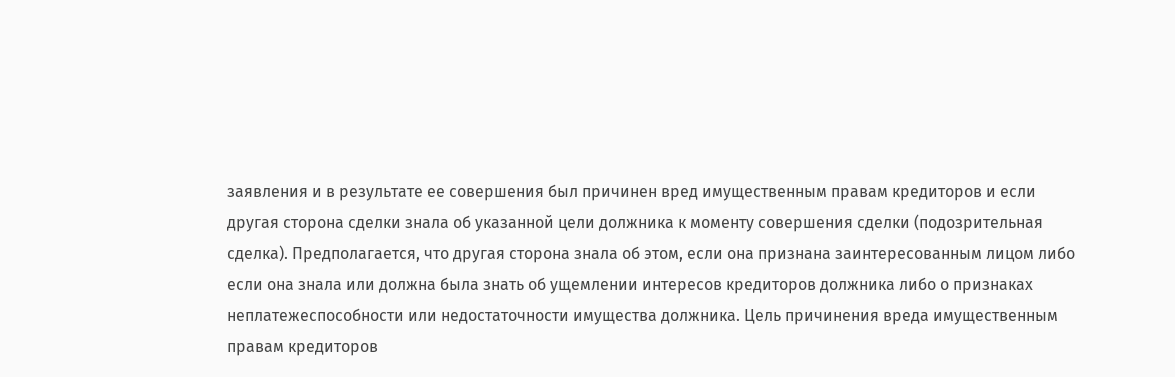заявления и в результате ее совершения был причинен вред имущественным правам кредиторов и если другая сторона сделки знала об указанной цели должника к моменту совершения сделки (подозрительная сделка). Предполагается, что другая сторона знала об этом, если она признана заинтересованным лицом либо если она знала или должна была знать об ущемлении интересов кредиторов должника либо о признаках неплатежеспособности или недостаточности имущества должника. Цель причинения вреда имущественным правам кредиторов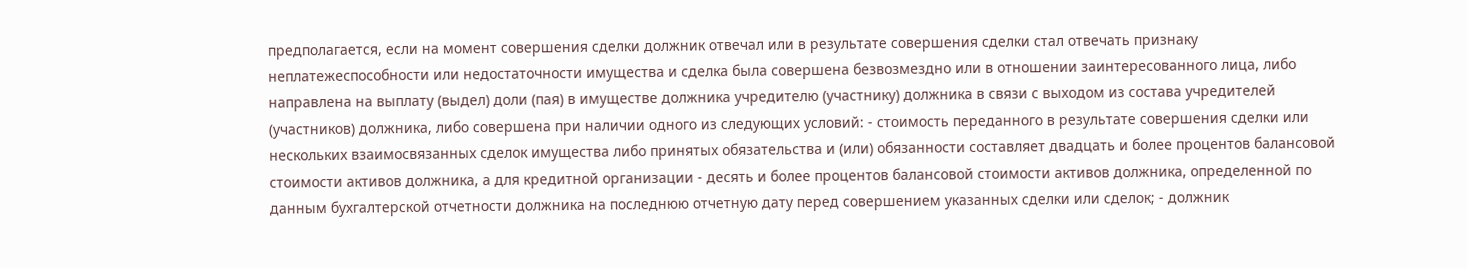предполагается, если на момент совершения сделки должник отвечал или в результате совершения сделки стал отвечать признаку неплатежеспособности или недостаточности имущества и сделка была совершена безвозмездно или в отношении заинтересованного лица, либо направлена на выплату (выдел) доли (пая) в имуществе должника учредителю (участнику) должника в связи с выходом из состава учредителей (участников) должника, либо совершена при наличии одного из следующих условий: - стоимость переданного в результате совершения сделки или нескольких взаимосвязанных сделок имущества либо принятых обязательства и (или) обязанности составляет двадцать и более процентов балансовой стоимости активов должника, а для кредитной организации - десять и более процентов балансовой стоимости активов должника, определенной по данным бухгалтерской отчетности должника на последнюю отчетную дату перед совершением указанных сделки или сделок; - должник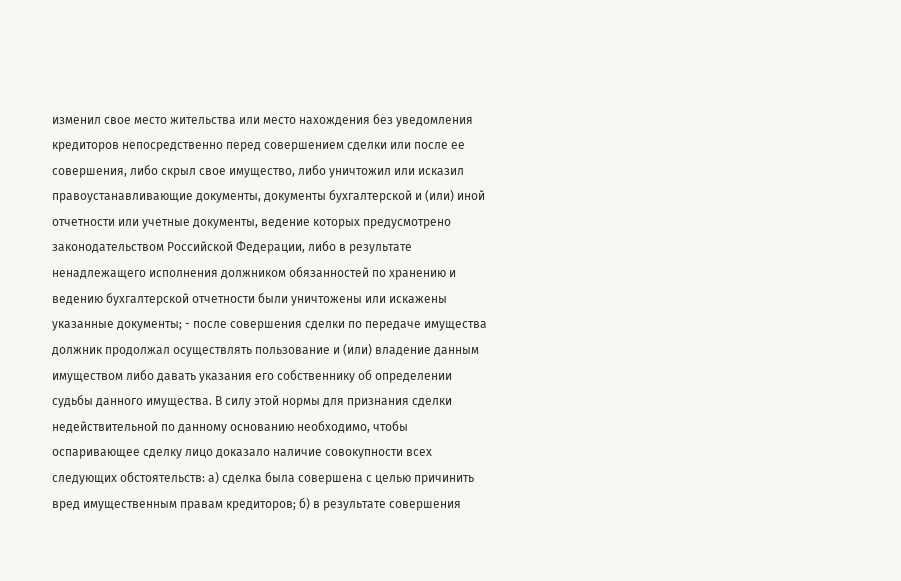изменил свое место жительства или место нахождения без уведомления кредиторов непосредственно перед совершением сделки или после ее совершения, либо скрыл свое имущество, либо уничтожил или исказил правоустанавливающие документы, документы бухгалтерской и (или) иной отчетности или учетные документы, ведение которых предусмотрено законодательством Российской Федерации, либо в результате ненадлежащего исполнения должником обязанностей по хранению и ведению бухгалтерской отчетности были уничтожены или искажены указанные документы; - после совершения сделки по передаче имущества должник продолжал осуществлять пользование и (или) владение данным имуществом либо давать указания его собственнику об определении судьбы данного имущества. В силу этой нормы для признания сделки недействительной по данному основанию необходимо, чтобы оспаривающее сделку лицо доказало наличие совокупности всех следующих обстоятельств: а) сделка была совершена с целью причинить вред имущественным правам кредиторов; б) в результате совершения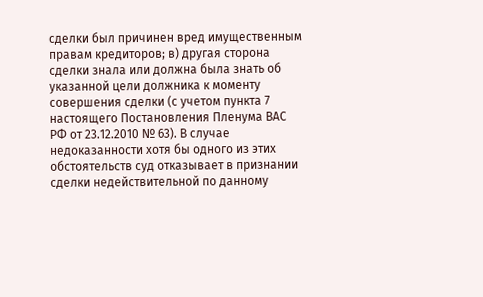сделки был причинен вред имущественным правам кредиторов; в) другая сторона сделки знала или должна была знать об указанной цели должника к моменту совершения сделки (с учетом пункта 7 настоящего Постановления Пленума ВАС РФ от 23.12.2010 № 63). В случае недоказанности хотя бы одного из этих обстоятельств суд отказывает в признании сделки недействительной по данному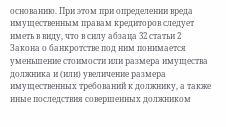основанию. При этом при определении вреда имущественным правам кредиторов следует иметь в виду, что в силу абзаца 32 статьи 2 Закона о банкротстве под ним понимается уменьшение стоимости или размера имущества должника и (или) увеличение размера имущественных требований к должнику, а также иные последствия совершенных должником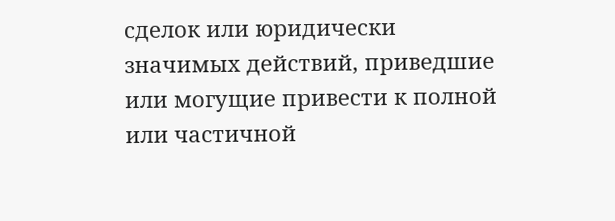сделок или юридически значимых действий, приведшие или могущие привести к полной или частичной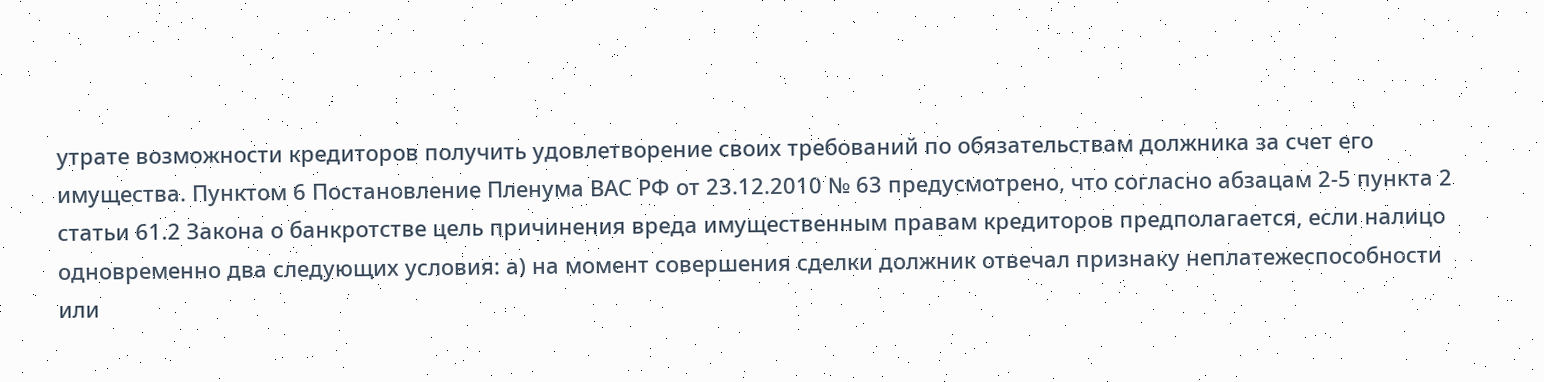утрате возможности кредиторов получить удовлетворение своих требований по обязательствам должника за счет его имущества. Пунктом 6 Постановление Пленума ВАС РФ от 23.12.2010 № 63 предусмотрено, что согласно абзацам 2-5 пункта 2 статьи 61.2 Закона о банкротстве цель причинения вреда имущественным правам кредиторов предполагается, если налицо одновременно два следующих условия: а) на момент совершения сделки должник отвечал признаку неплатежеспособности или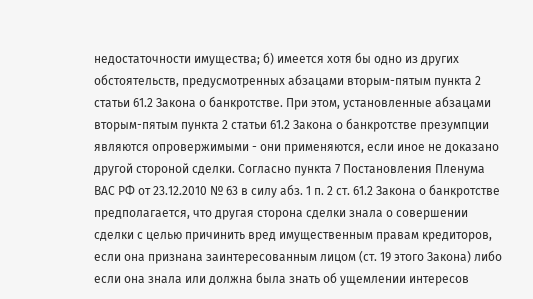недостаточности имущества; б) имеется хотя бы одно из других обстоятельств, предусмотренных абзацами вторым-пятым пункта 2 статьи 61.2 Закона о банкротстве. При этом, установленные абзацами вторым-пятым пункта 2 статьи 61.2 Закона о банкротстве презумпции являются опровержимыми - они применяются, если иное не доказано другой стороной сделки. Согласно пункта 7 Постановления Пленума ВАС РФ от 23.12.2010 № 63 в силу абз. 1 п. 2 ст. 61.2 Закона о банкротстве предполагается, что другая сторона сделки знала о совершении сделки с целью причинить вред имущественным правам кредиторов, если она признана заинтересованным лицом (ст. 19 этого Закона) либо если она знала или должна была знать об ущемлении интересов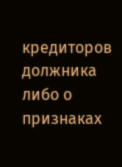кредиторов должника либо о признаках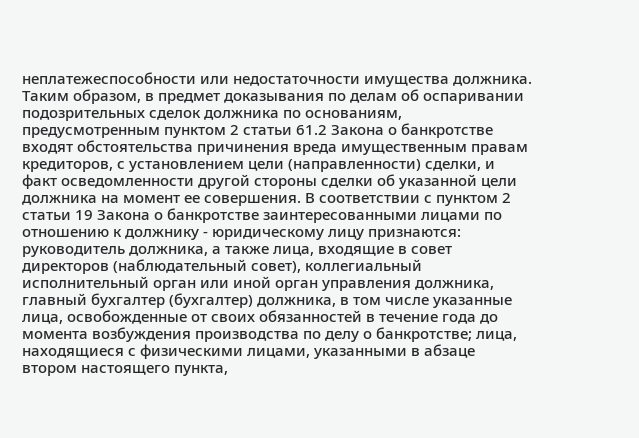неплатежеспособности или недостаточности имущества должника. Таким образом, в предмет доказывания по делам об оспаривании подозрительных сделок должника по основаниям, предусмотренным пунктом 2 статьи 61.2 Закона о банкротстве входят обстоятельства причинения вреда имущественным правам кредиторов, с установлением цели (направленности) сделки, и факт осведомленности другой стороны сделки об указанной цели должника на момент ее совершения. В соответствии с пунктом 2 статьи 19 Закона о банкротстве заинтересованными лицами по отношению к должнику - юридическому лицу признаются: руководитель должника, а также лица, входящие в совет директоров (наблюдательный совет), коллегиальный исполнительный орган или иной орган управления должника, главный бухгалтер (бухгалтер) должника, в том числе указанные лица, освобожденные от своих обязанностей в течение года до момента возбуждения производства по делу о банкротстве; лица, находящиеся с физическими лицами, указанными в абзаце втором настоящего пункта,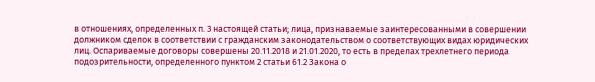в отношениях, определенных п. 3 настоящей статьи; лица, признаваемые заинтересованными в совершении должником сделок в соответствии с гражданским законодательством о соответствующих видах юридических лиц. Оспариваемые договоры совершены 20.11.2018 и 21.01.2020, то есть в пределах трехлетнего периода подозрительности, определенного пунктом 2 статьи 61.2 Закона о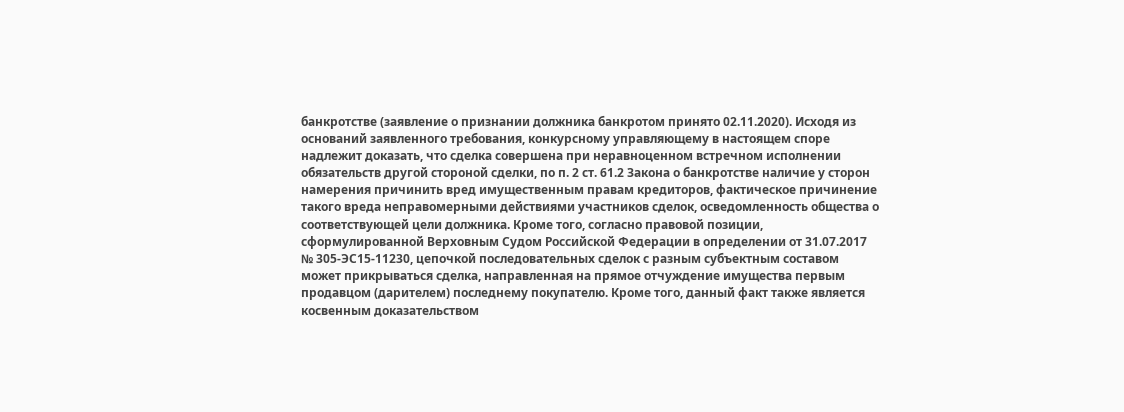банкротстве (заявление о признании должника банкротом принято 02.11.2020). Исходя из оснований заявленного требования, конкурсному управляющему в настоящем споре надлежит доказать, что сделка совершена при неравноценном встречном исполнении обязательств другой стороной сделки, по п. 2 ст. 61.2 Закона о банкротстве наличие у сторон намерения причинить вред имущественным правам кредиторов, фактическое причинение такого вреда неправомерными действиями участников сделок, осведомленность общества о соответствующей цели должника. Кроме того, согласно правовой позиции, сформулированной Верховным Судом Российской Федерации в определении от 31.07.2017 № 305-ЭС15-11230, цепочкой последовательных сделок с разным субъектным составом может прикрываться сделка, направленная на прямое отчуждение имущества первым продавцом (дарителем) последнему покупателю. Кроме того, данный факт также является косвенным доказательством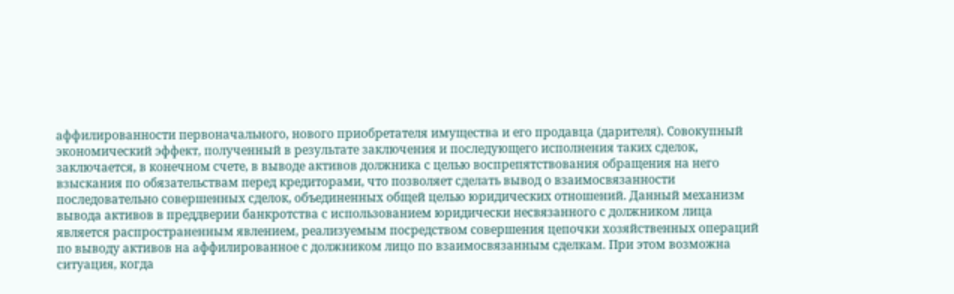аффилированности первоначального, нового приобретателя имущества и его продавца (дарителя). Совокупный экономический эффект, полученный в результате заключения и последующего исполнения таких сделок, заключается, в конечном счете, в выводе активов должника с целью воспрепятствования обращения на него взыскания по обязательствам перед кредиторами, что позволяет сделать вывод о взаимосвязанности последовательно совершенных сделок, объединенных общей целью юридических отношений. Данный механизм вывода активов в преддверии банкротства с использованием юридически несвязанного с должником лица является распространенным явлением, реализуемым посредством совершения цепочки хозяйственных операций по выводу активов на аффилированное с должником лицо по взаимосвязанным сделкам. При этом возможна ситуация, когда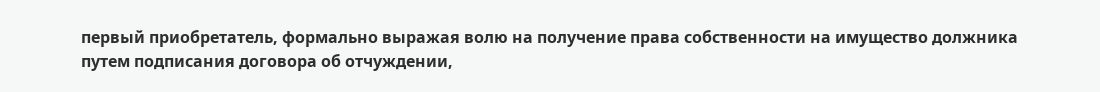первый приобретатель, формально выражая волю на получение права собственности на имущество должника путем подписания договора об отчуждении,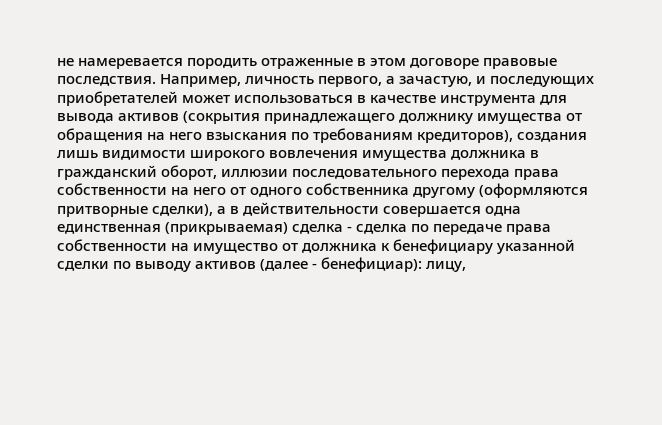не намеревается породить отраженные в этом договоре правовые последствия. Например, личность первого, а зачастую, и последующих приобретателей может использоваться в качестве инструмента для вывода активов (сокрытия принадлежащего должнику имущества от обращения на него взыскания по требованиям кредиторов), создания лишь видимости широкого вовлечения имущества должника в гражданский оборот, иллюзии последовательного перехода права собственности на него от одного собственника другому (оформляются притворные сделки), а в действительности совершается одна единственная (прикрываемая) сделка - сделка по передаче права собственности на имущество от должника к бенефициару указанной сделки по выводу активов (далее - бенефициар): лицу,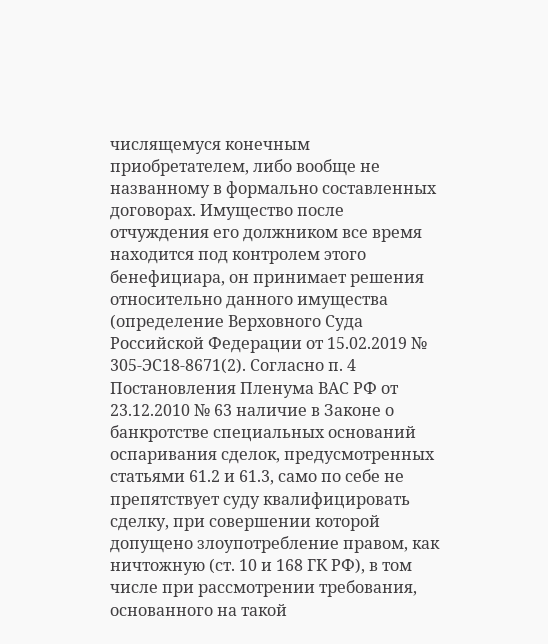числящемуся конечным приобретателем, либо вообще не названному в формально составленных договорах. Имущество после отчуждения его должником все время находится под контролем этого бенефициара, он принимает решения относительно данного имущества (определение Верховного Суда Российской Федерации от 15.02.2019 № 305-ЭС18-8671(2). Согласно п. 4 Постановления Пленума ВАС РФ от 23.12.2010 № 63 наличие в Законе о банкротстве специальных оснований оспаривания сделок, предусмотренных статьями 61.2 и 61.3, само по себе не препятствует суду квалифицировать сделку, при совершении которой допущено злоупотребление правом, как ничтожную (ст. 10 и 168 ГК РФ), в том числе при рассмотрении требования, основанного на такой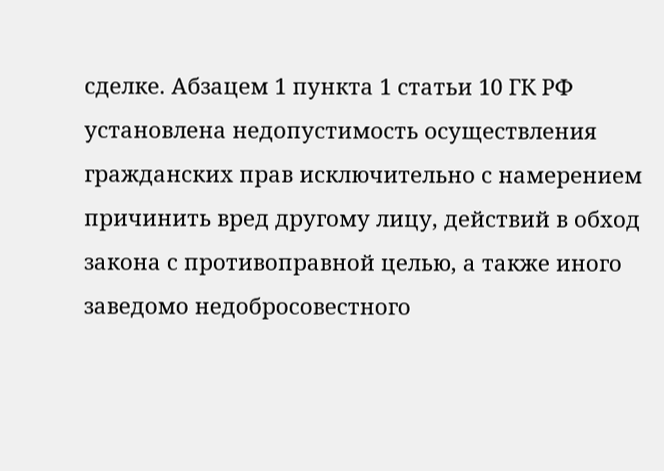сделке. Абзацем 1 пункта 1 статьи 10 ГК РФ установлена недопустимость осуществления гражданских прав исключительно с намерением причинить вред другому лицу, действий в обход закона с противоправной целью, а также иного заведомо недобросовестного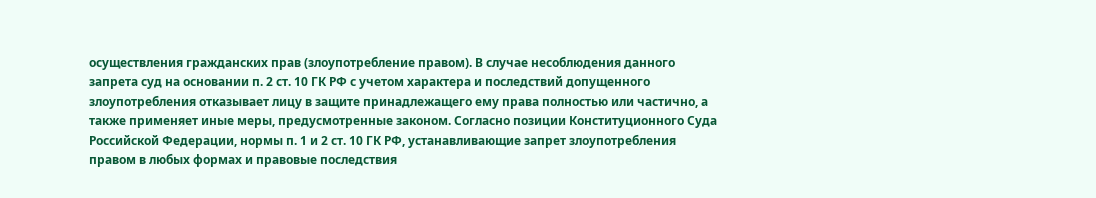осуществления гражданских прав (злоупотребление правом). В случае несоблюдения данного запрета суд на основании п. 2 ст. 10 ГК РФ с учетом характера и последствий допущенного злоупотребления отказывает лицу в защите принадлежащего ему права полностью или частично, а также применяет иные меры, предусмотренные законом. Согласно позиции Конституционного Суда Российской Федерации, нормы п. 1 и 2 ст. 10 ГК РФ, устанавливающие запрет злоупотребления правом в любых формах и правовые последствия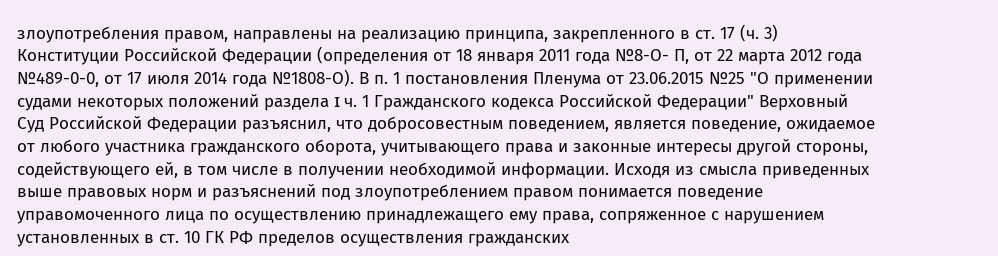злоупотребления правом, направлены на реализацию принципа, закрепленного в ст. 17 (ч. 3) Конституции Российской Федерации (определения от 18 января 2011 года №8-О- П, от 22 марта 2012 года №489-0-0, от 17 июля 2014 года №1808-О). В п. 1 постановления Пленума от 23.06.2015 №25 "О применении судами некоторых положений раздела I ч. 1 Гражданского кодекса Российской Федерации" Верховный Суд Российской Федерации разъяснил, что добросовестным поведением, является поведение, ожидаемое от любого участника гражданского оборота, учитывающего права и законные интересы другой стороны, содействующего ей, в том числе в получении необходимой информации. Исходя из смысла приведенных выше правовых норм и разъяснений под злоупотреблением правом понимается поведение управомоченного лица по осуществлению принадлежащего ему права, сопряженное с нарушением установленных в ст. 10 ГК РФ пределов осуществления гражданских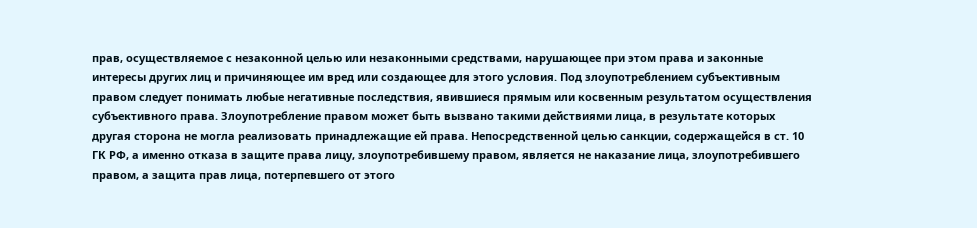прав, осуществляемое с незаконной целью или незаконными средствами, нарушающее при этом права и законные интересы других лиц и причиняющее им вред или создающее для этого условия. Под злоупотреблением субъективным правом следует понимать любые негативные последствия, явившиеся прямым или косвенным результатом осуществления субъективного права. Злоупотребление правом может быть вызвано такими действиями лица, в результате которых другая сторона не могла реализовать принадлежащие ей права. Непосредственной целью санкции, содержащейся в ст. 10 ГК РФ, а именно отказа в защите права лицу, злоупотребившему правом, является не наказание лица, злоупотребившего правом, а защита прав лица, потерпевшего от этого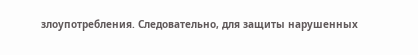злоупотребления. Следовательно, для защиты нарушенных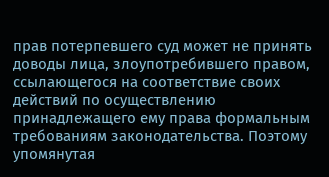прав потерпевшего суд может не принять доводы лица, злоупотребившего правом, ссылающегося на соответствие своих действий по осуществлению принадлежащего ему права формальным требованиям законодательства. Поэтому упомянутая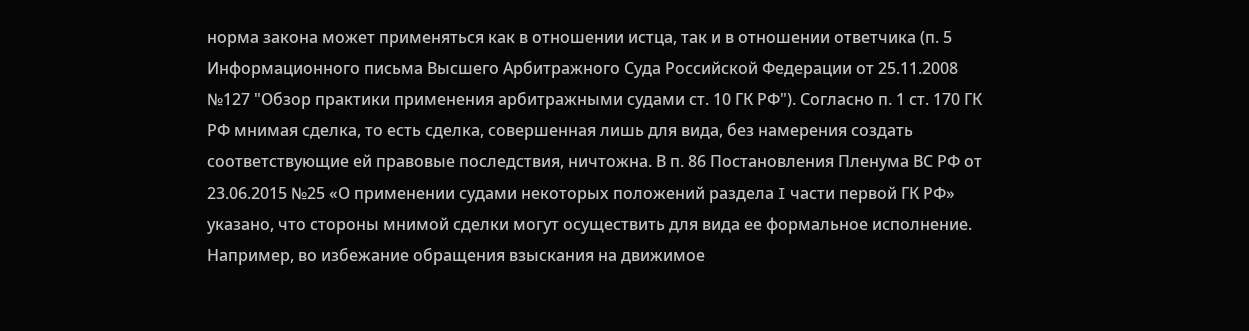норма закона может применяться как в отношении истца, так и в отношении ответчика (п. 5 Информационного письма Высшего Арбитражного Суда Российской Федерации от 25.11.2008 №127 "Обзор практики применения арбитражными судами ст. 10 ГК РФ"). Согласно п. 1 ст. 170 ГК РФ мнимая сделка, то есть сделка, совершенная лишь для вида, без намерения создать соответствующие ей правовые последствия, ничтожна. В п. 86 Постановления Пленума ВС РФ от 23.06.2015 №25 «О применении судами некоторых положений раздела I части первой ГК РФ» указано, что стороны мнимой сделки могут осуществить для вида ее формальное исполнение. Например, во избежание обращения взыскания на движимое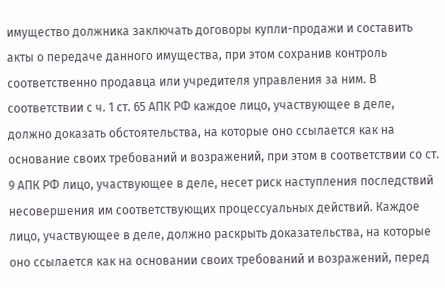имущество должника заключать договоры купли-продажи и составить акты о передаче данного имущества, при этом сохранив контроль соответственно продавца или учредителя управления за ним. В соответствии с ч. 1 ст. 65 АПК РФ каждое лицо, участвующее в деле, должно доказать обстоятельства, на которые оно ссылается как на основание своих требований и возражений, при этом в соответствии со ст. 9 АПК РФ лицо, участвующее в деле, несет риск наступления последствий несовершения им соответствующих процессуальных действий. Каждое лицо, участвующее в деле, должно раскрыть доказательства, на которые оно ссылается как на основании своих требований и возражений, перед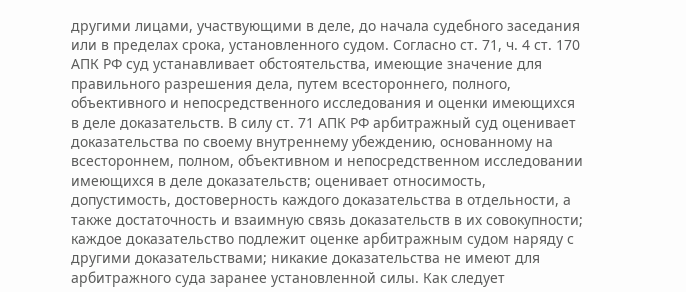другими лицами, участвующими в деле, до начала судебного заседания или в пределах срока, установленного судом. Согласно ст. 71, ч. 4 ст. 170 АПК РФ суд устанавливает обстоятельства, имеющие значение для правильного разрешения дела, путем всестороннего, полного, объективного и непосредственного исследования и оценки имеющихся в деле доказательств. В силу ст. 71 АПК РФ арбитражный суд оценивает доказательства по своему внутреннему убеждению, основанному на всестороннем, полном, объективном и непосредственном исследовании имеющихся в деле доказательств; оценивает относимость, допустимость, достоверность каждого доказательства в отдельности, а также достаточность и взаимную связь доказательств в их совокупности; каждое доказательство подлежит оценке арбитражным судом наряду с другими доказательствами; никакие доказательства не имеют для арбитражного суда заранее установленной силы. Как следует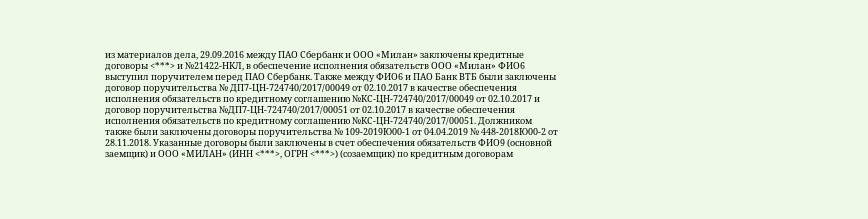из материалов дела, 29.09.2016 между ПАО Сбербанк и ООО «Милан» заключены кредитные договоры <***> и №21422-НКЛ, в обеспечение исполнения обязательств ООО «Милан» ФИО6 выступил поручителем перед ПАО Сбербанк. Также между ФИО6 и ПАО Банк ВТБ были заключены договор поручительства № ДП7-ЦН-724740/2017/00049 от 02.10.2017 в качестве обеспечения исполнения обязательств по кредитному соглашению №КС-ЦН-724740/2017/00049 от 02.10.2017 и договор поручительства №ДП7-ЦН-724740/2017/00051 от 02.10.2017 в качестве обеспечения исполнения обязательств по кредитному соглашению №КС-ЦН-724740/2017/00051. Должником также были заключены договоры поручительства № 109-2019Ю00-1 от 04.04.2019 № 448-2018Ю00-2 от 28.11.2018. Указанные договоры были заключены в счет обеспечения обязательств ФИО9 (основной заемщик) и ООО «МИЛАН» (ИНН <***>, ОГРН <***>) (созаемщик) по кредитным договорам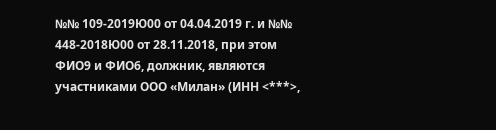№№ 109-2019Ю00 от 04.04.2019 г. и №№ 448-2018Ю00 от 28.11.2018, при этом ФИО9 и ФИО6, должник, являются участниками ООО «Милан» (ИНН <***>,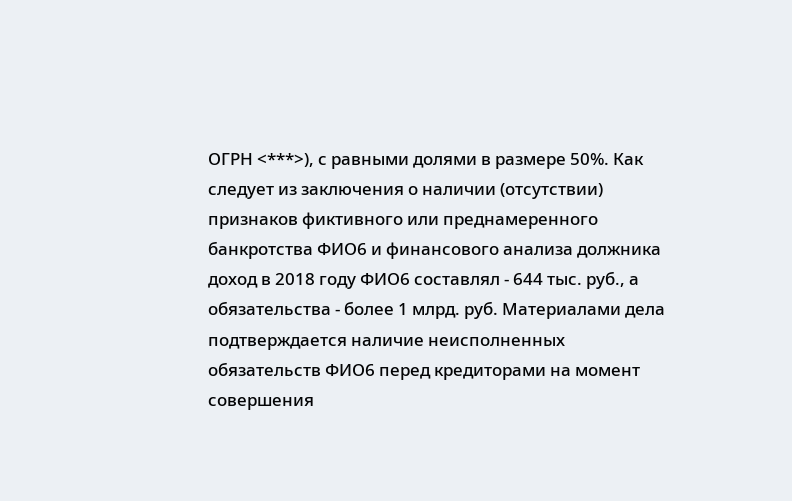ОГРН <***>), с равными долями в размере 50%. Как следует из заключения о наличии (отсутствии) признаков фиктивного или преднамеренного банкротства ФИО6 и финансового анализа должника доход в 2018 году ФИО6 составлял - 644 тыс. руб., а обязательства - более 1 млрд. руб. Материалами дела подтверждается наличие неисполненных обязательств ФИО6 перед кредиторами на момент совершения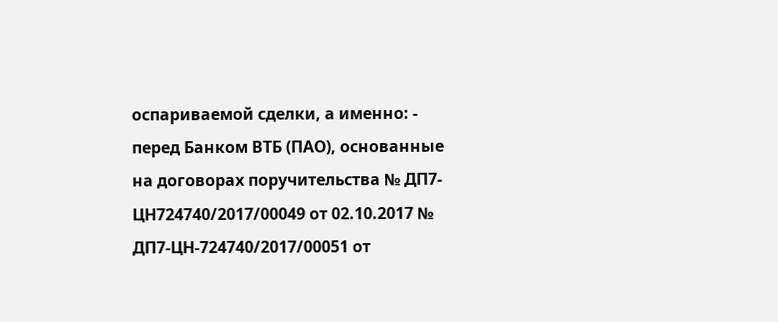оспариваемой сделки, а именно: - перед Банком ВТБ (ПАО), основанные на договорах поручительства № ДП7-ЦН724740/2017/00049 от 02.10.2017 № ДП7-ЦН-724740/2017/00051 от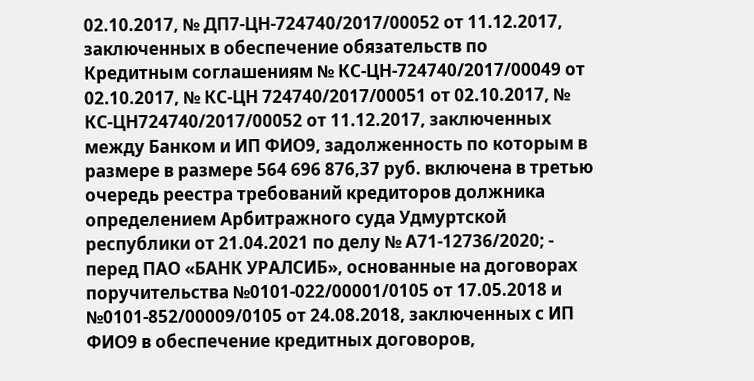02.10.2017, № ДП7-ЦН-724740/2017/00052 от 11.12.2017, заключенных в обеспечение обязательств по Кредитным соглашениям № КС-ЦН-724740/2017/00049 от 02.10.2017, № КС-ЦН 724740/2017/00051 от 02.10.2017, № КС-ЦН724740/2017/00052 от 11.12.2017, заключенных между Банком и ИП ФИО9, задолженность по которым в размере в размере 564 696 876,37 руб. включена в третью очередь реестра требований кредиторов должника определением Арбитражного суда Удмуртской республики от 21.04.2021 по делу № А71-12736/2020; - перед ПАО «БАНК УРАЛСИБ», основанные на договорах поручительства №0101-022/00001/0105 от 17.05.2018 и №0101-852/00009/0105 от 24.08.2018, заключенных с ИП ФИО9 в обеспечение кредитных договоров,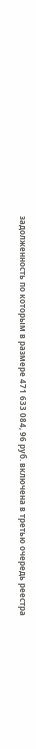задолженность по которым в размере 471 633 084, 96 руб. включена в третью очередь реестра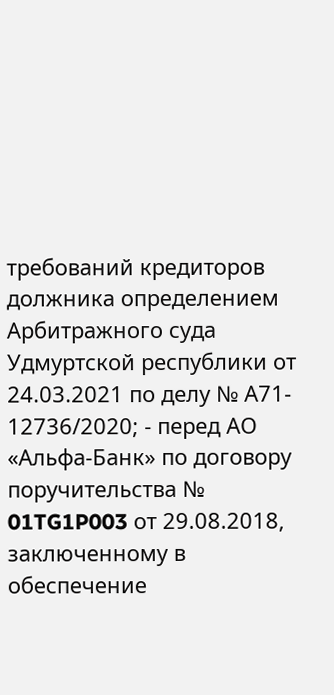требований кредиторов должника определением Арбитражного суда Удмуртской республики от 24.03.2021 по делу № А71- 12736/2020; - перед АО «Альфа-Банк» по договору поручительства № 01TG1P003 от 29.08.2018, заключенному в обеспечение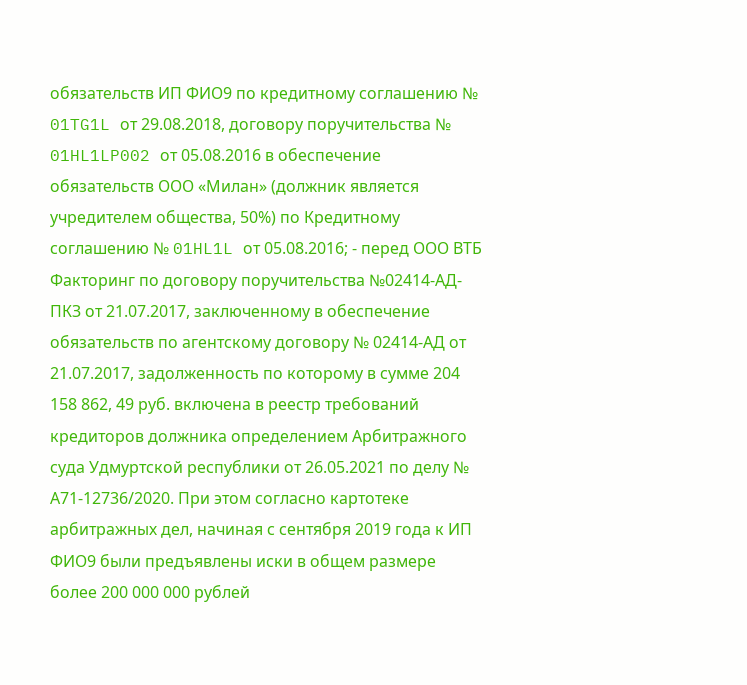обязательств ИП ФИО9 по кредитному соглашению № 01TG1L от 29.08.2018, договору поручительства № 01HL1LP002 от 05.08.2016 в обеспечение обязательств ООО «Милан» (должник является учредителем общества, 50%) по Кредитному соглашению № 01HL1L от 05.08.2016; - перед ООО ВТБ Факторинг по договору поручительства №02414-АД-ПКЗ от 21.07.2017, заключенному в обеспечение обязательств по агентскому договору № 02414-АД от 21.07.2017, задолженность по которому в сумме 204 158 862, 49 руб. включена в реестр требований кредиторов должника определением Арбитражного суда Удмуртской республики от 26.05.2021 по делу № А71-12736/2020. При этом согласно картотеке арбитражных дел, начиная с сентября 2019 года к ИП ФИО9 были предъявлены иски в общем размере более 200 000 000 рублей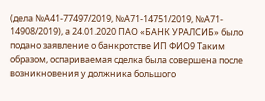(дела №А41-77497/2019, №А71-14751/2019, №А71- 14908/2019), а 24.01.2020 ПАО «БАНК УРАЛСИБ» было подано заявление о банкротстве ИП ФИО9 Таким образом, оспариваемая сделка была совершена после возникновения у должника большого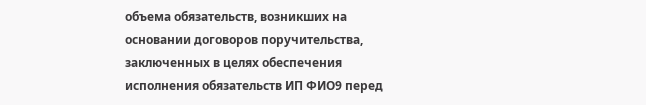объема обязательств, возникших на основании договоров поручительства, заключенных в целях обеспечения исполнения обязательств ИП ФИО9 перед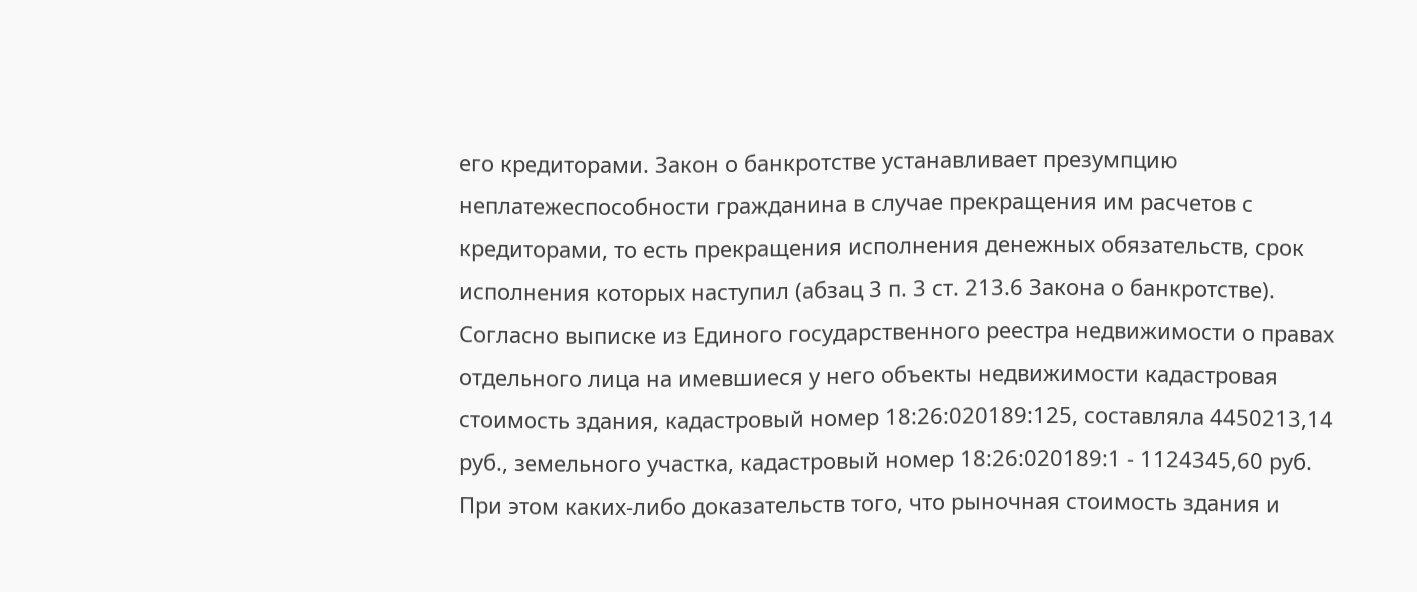его кредиторами. Закон о банкротстве устанавливает презумпцию неплатежеспособности гражданина в случае прекращения им расчетов с кредиторами, то есть прекращения исполнения денежных обязательств, срок исполнения которых наступил (абзац 3 п. 3 ст. 213.6 Закона о банкротстве). Согласно выписке из Единого государственного реестра недвижимости о правах отдельного лица на имевшиеся у него объекты недвижимости кадастровая стоимость здания, кадастровый номер 18:26:020189:125, составляла 4450213,14 руб., земельного участка, кадастровый номер 18:26:020189:1 - 1124345,60 руб. При этом каких-либо доказательств того, что рыночная стоимость здания и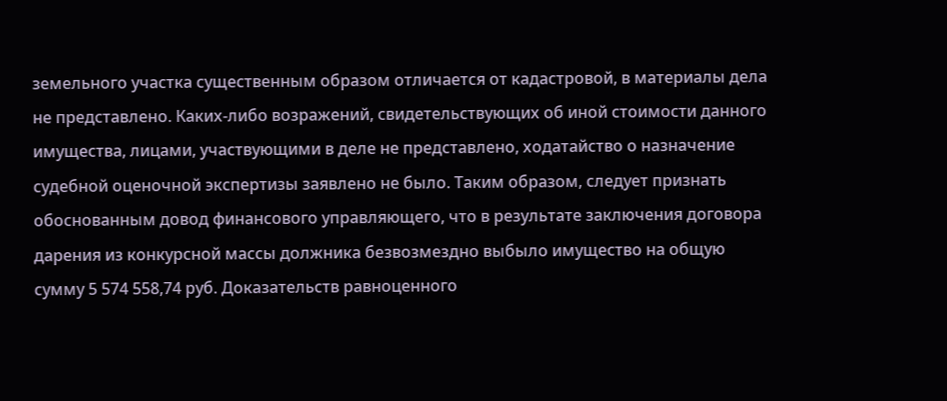земельного участка существенным образом отличается от кадастровой, в материалы дела не представлено. Каких-либо возражений, свидетельствующих об иной стоимости данного имущества, лицами, участвующими в деле не представлено, ходатайство о назначение судебной оценочной экспертизы заявлено не было. Таким образом, следует признать обоснованным довод финансового управляющего, что в результате заключения договора дарения из конкурсной массы должника безвозмездно выбыло имущество на общую сумму 5 574 558,74 руб. Доказательств равноценного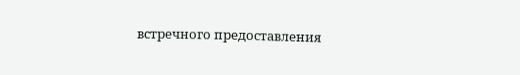встречного предоставления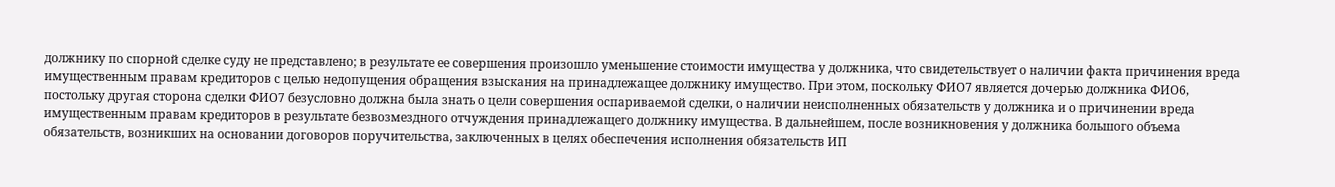должнику по спорной сделке суду не представлено; в результате ее совершения произошло уменьшение стоимости имущества у должника, что свидетельствует о наличии факта причинения вреда имущественным правам кредиторов с целью недопущения обращения взыскания на принадлежащее должнику имущество. При этом, поскольку ФИО7 является дочерью должника ФИО6, постольку другая сторона сделки ФИО7 безусловно должна была знать о цели совершения оспариваемой сделки, о наличии неисполненных обязательств у должника и о причинении вреда имущественным правам кредиторов в результате безвозмездного отчуждения принадлежащего должнику имущества. В дальнейшем, после возникновения у должника большого объема обязательств, возникших на основании договоров поручительства, заключенных в целях обеспечения исполнения обязательств ИП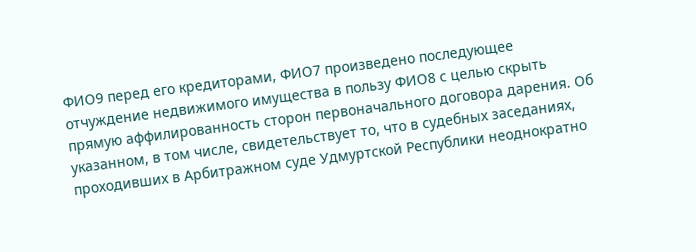ФИО9 перед его кредиторами, ФИО7 произведено последующее отчуждение недвижимого имущества в пользу ФИО8 с целью скрыть прямую аффилированность сторон первоначального договора дарения. Об указанном, в том числе, свидетельствует то, что в судебных заседаниях, проходивших в Арбитражном суде Удмуртской Республики неоднократно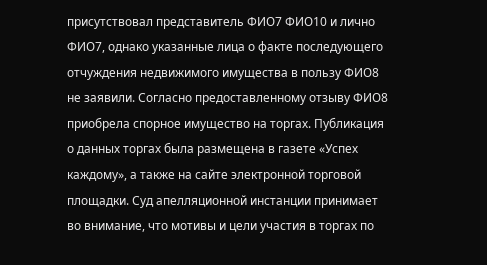присутствовал представитель ФИО7 ФИО10 и лично ФИО7, однако указанные лица о факте последующего отчуждения недвижимого имущества в пользу ФИО8 не заявили. Согласно предоставленному отзыву ФИО8 приобрела спорное имущество на торгах. Публикация о данных торгах была размещена в газете «Успех каждому», а также на сайте электронной торговой площадки. Суд апелляционной инстанции принимает во внимание, что мотивы и цели участия в торгах по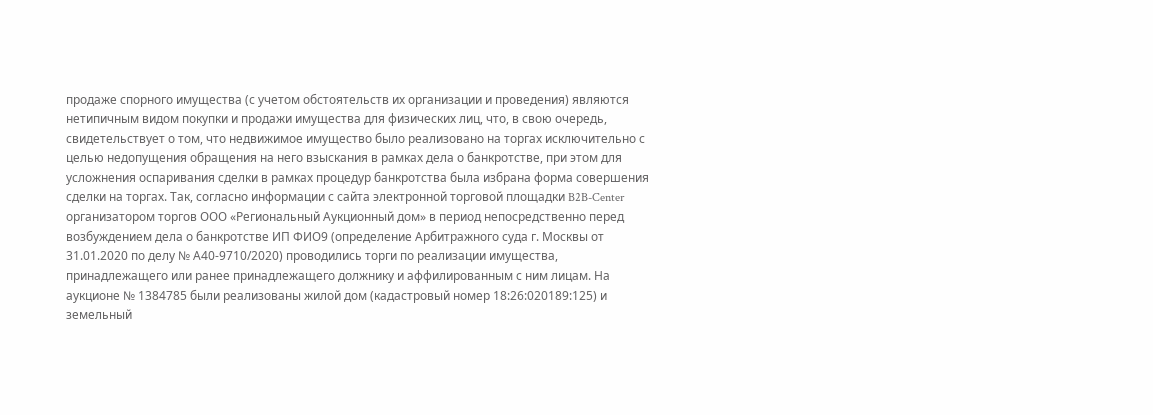продаже спорного имущества (с учетом обстоятельств их организации и проведения) являются нетипичным видом покупки и продажи имущества для физических лиц, что, в свою очередь, свидетельствует о том, что недвижимое имущество было реализовано на торгах исключительно с целью недопущения обращения на него взыскания в рамках дела о банкротстве, при этом для усложнения оспаривания сделки в рамках процедур банкротства была избрана форма совершения сделки на торгах. Так, согласно информации с сайта электронной торговой площадки B2B-Center организатором торгов ООО «Региональный Аукционный дом» в период непосредственно перед возбуждением дела о банкротстве ИП ФИО9 (определение Арбитражного суда г. Москвы от 31.01.2020 по делу № А40-9710/2020) проводились торги по реализации имущества, принадлежащего или ранее принадлежащего должнику и аффилированным с ним лицам. На аукционе № 1384785 были реализованы жилой дом (кадастровый номер 18:26:020189:125) и земельный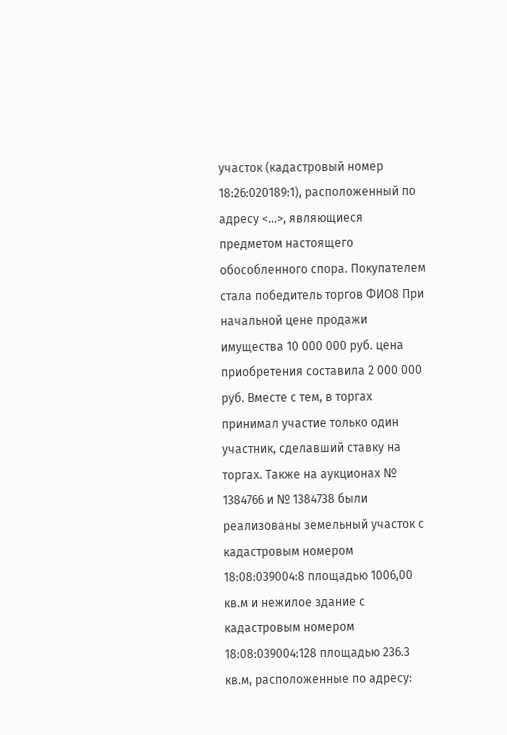участок (кадастровый номер 18:26:020189:1), расположенный по адресу <...>, являющиеся предметом настоящего обособленного спора. Покупателем стала победитель торгов ФИО8 При начальной цене продажи имущества 10 000 000 руб. цена приобретения составила 2 000 000 руб. Вместе с тем, в торгах принимал участие только один участник, сделавший ставку на торгах. Также на аукционах № 1384766 и № 1384738 были реализованы земельный участок с кадастровым номером 18:08:039004:8 площадью 1006,00 кв.м и нежилое здание с кадастровым номером 18:08:039004:128 площадью 236.3 кв.м, расположенные по адресу: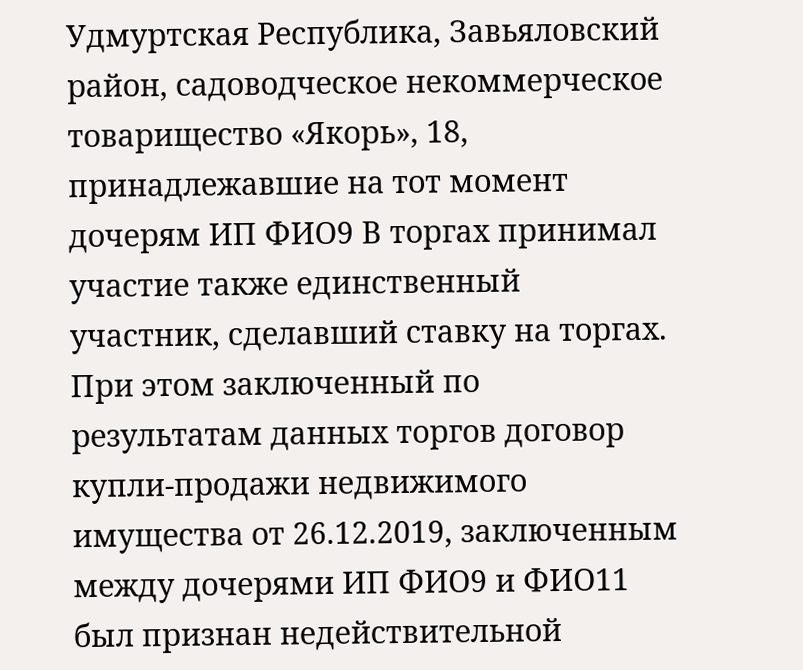Удмуртская Республика, Завьяловский район, садоводческое некоммерческое товарищество «Якорь», 18, принадлежавшие на тот момент дочерям ИП ФИО9 В торгах принимал участие также единственный участник, сделавший ставку на торгах. При этом заключенный по результатам данных торгов договор купли-продажи недвижимого имущества от 26.12.2019, заключенным между дочерями ИП ФИО9 и ФИО11 был признан недействительной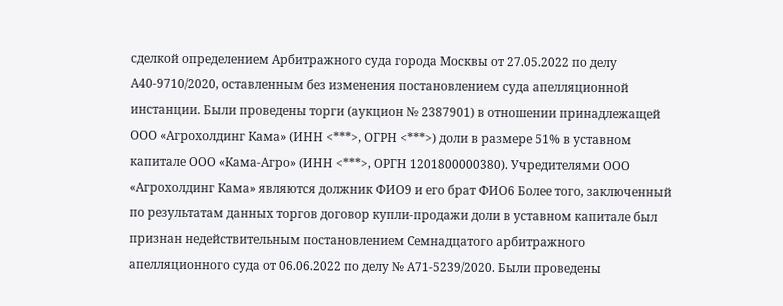сделкой определением Арбитражного суда города Москвы от 27.05.2022 по делу А40-9710/2020, оставленным без изменения постановлением суда апелляционной инстанции. Были проведены торги (аукцион № 2387901) в отношении принадлежащей ООО «Агрохолдинг Кама» (ИНН <***>, ОГРН <***>) доли в размере 51% в уставном капитале ООО «Кама-Агро» (ИНН <***>, ОРГН 1201800000380). Учредителями ООО «Агрохолдинг Кама» являются должник ФИО9 и его брат ФИО6 Более того, заключенный по результатам данных торгов договор купли-продажи доли в уставном капитале был признан недействительным постановлением Семнадцатого арбитражного апелляционного суда от 06.06.2022 по делу № А71-5239/2020. Были проведены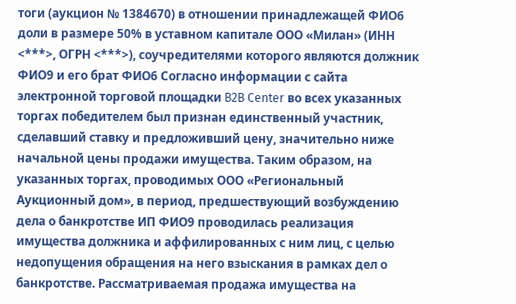тоги (аукцион № 1384670) в отношении принадлежащей ФИО6 доли в размере 50% в уставном капитале ООО «Милан» (ИНН <***>, ОГРН <***>), соучредителями которого являются должник ФИО9 и его брат ФИО6 Согласно информации с сайта электронной торговой площадки B2B Center во всех указанных торгах победителем был признан единственный участник, сделавший ставку и предложивший цену, значительно ниже начальной цены продажи имущества. Таким образом, на указанных торгах, проводимых ООО «Региональный Аукционный дом», в период, предшествующий возбуждению дела о банкротстве ИП ФИО9 проводилась реализация имущества должника и аффилированных с ним лиц, с целью недопущения обращения на него взыскания в рамках дел о банкротстве. Рассматриваемая продажа имущества на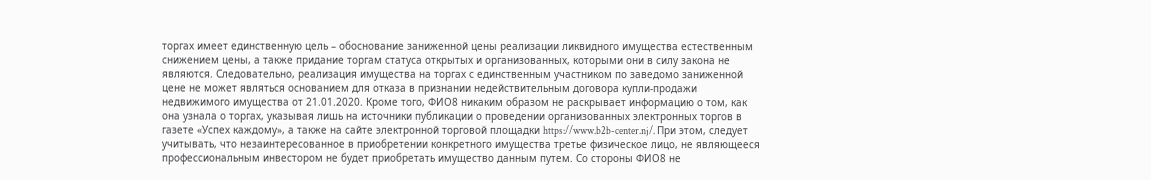торгах имеет единственную цель – обоснование заниженной цены реализации ликвидного имущества естественным снижением цены, а также придание торгам статуса открытых и организованных, которыми они в силу закона не являются. Следовательно, реализация имущества на торгах с единственным участником по заведомо заниженной цене не может являться основанием для отказа в признании недействительным договора купли-продажи недвижимого имущества от 21.01.2020. Кроме того, ФИО8 никаким образом не раскрывает информацию о том, как она узнала о торгах, указывая лишь на источники публикации о проведении организованных электронных торгов в газете «Успех каждому», а также на сайте электронной торговой площадки https://www.b2b-center.nj/. При этом, следует учитывать, что незаинтересованное в приобретении конкретного имущества третье физическое лицо, не являющееся профессиональным инвестором не будет приобретать имущество данным путем. Со стороны ФИО8 не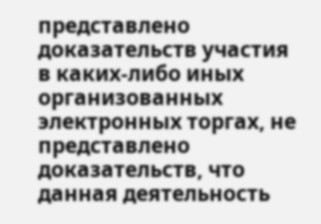представлено доказательств участия в каких-либо иных организованных электронных торгах, не представлено доказательств, что данная деятельность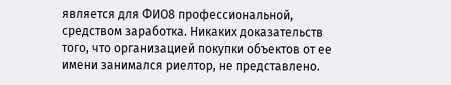является для ФИО8 профессиональной, средством заработка. Никаких доказательств того, что организацией покупки объектов от ее имени занимался риелтор, не представлено.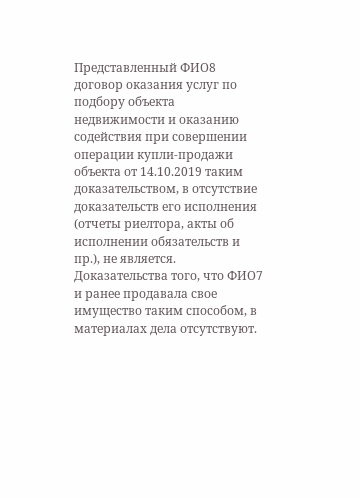Представленный ФИО8 договор оказания услуг по подбору объекта недвижимости и оказанию содействия при совершении операции купли-продажи объекта от 14.10.2019 таким доказательством, в отсутствие доказательств его исполнения (отчеты риелтора, акты об исполнении обязательств и пр.), не является. Доказательства того, что ФИО7 и ранее продавала свое имущество таким способом, в материалах дела отсутствуют.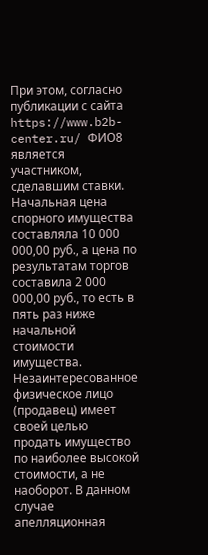При этом, согласно публикации с сайта https://www.b2b-center.ru/ ФИО8 является участником, сделавшим ставки. Начальная цена спорного имущества составляла 10 000 000,00 руб., а цена по результатам торгов составила 2 000 000,00 руб., то есть в пять раз ниже начальной стоимости имущества. Незаинтересованное физическое лицо (продавец) имеет своей целью продать имущество по наиболее высокой стоимости, а не наоборот. В данном случае апелляционная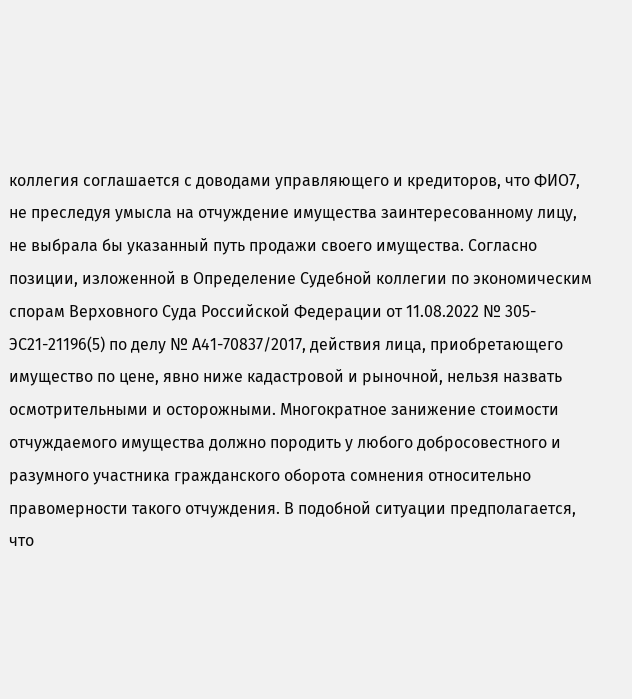коллегия соглашается с доводами управляющего и кредиторов, что ФИО7, не преследуя умысла на отчуждение имущества заинтересованному лицу, не выбрала бы указанный путь продажи своего имущества. Согласно позиции, изложенной в Определение Судебной коллегии по экономическим спорам Верховного Суда Российской Федерации от 11.08.2022 № 305-ЭС21-21196(5) по делу № А41-70837/2017, действия лица, приобретающего имущество по цене, явно ниже кадастровой и рыночной, нельзя назвать осмотрительными и осторожными. Многократное занижение стоимости отчуждаемого имущества должно породить у любого добросовестного и разумного участника гражданского оборота сомнения относительно правомерности такого отчуждения. В подобной ситуации предполагается, что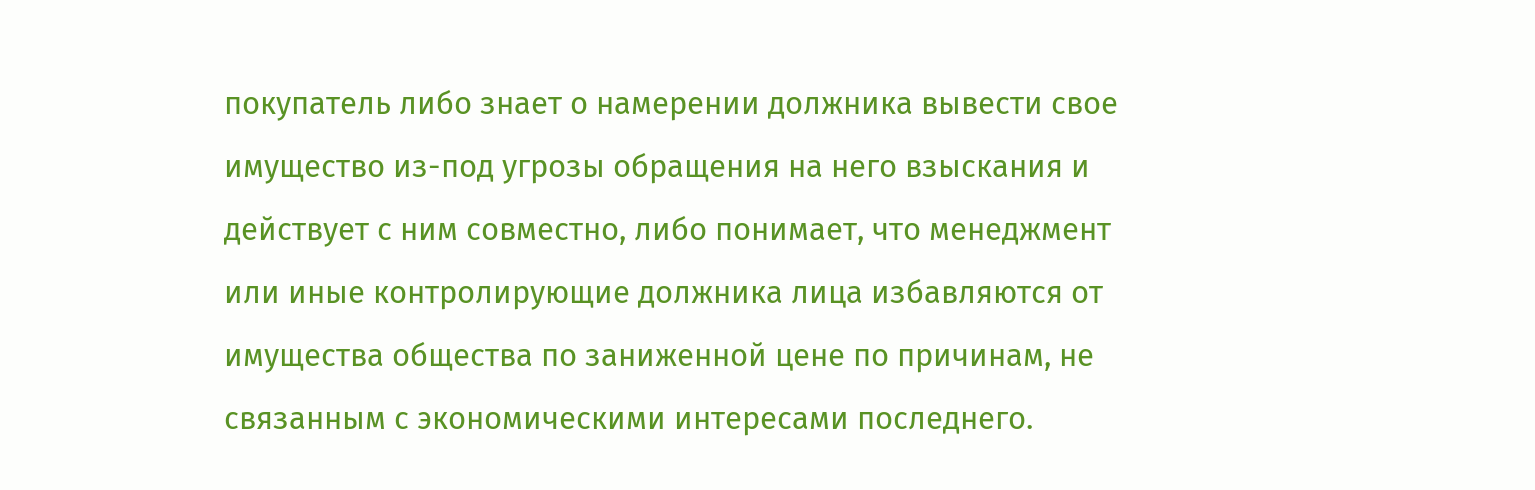покупатель либо знает о намерении должника вывести свое имущество из-под угрозы обращения на него взыскания и действует с ним совместно, либо понимает, что менеджмент или иные контролирующие должника лица избавляются от имущества общества по заниженной цене по причинам, не связанным с экономическими интересами последнего.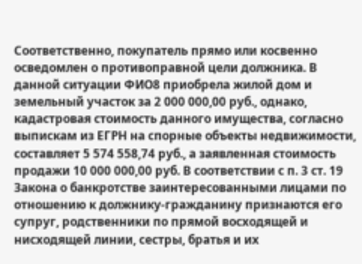Соответственно, покупатель прямо или косвенно осведомлен о противоправной цели должника. В данной ситуации ФИО8 приобрела жилой дом и земельный участок за 2 000 000,00 руб., однако, кадастровая стоимость данного имущества, согласно выпискам из ЕГРН на спорные объекты недвижимости, составляет 5 574 558,74 руб., а заявленная стоимость продажи 10 000 000,00 руб. В соответствии с п. 3 ст. 19 Закона о банкротстве заинтересованными лицами по отношению к должнику-гражданину признаются его супруг, родственники по прямой восходящей и нисходящей линии, сестры, братья и их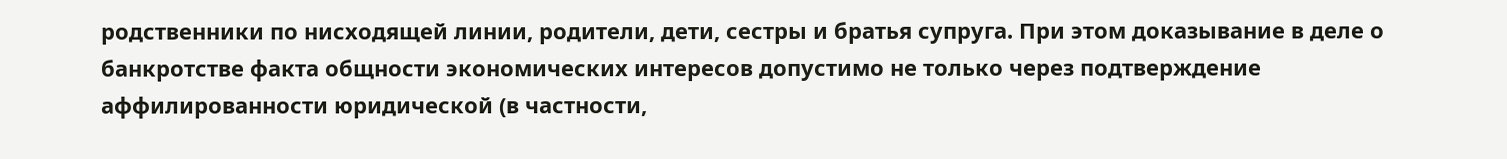родственники по нисходящей линии, родители, дети, сестры и братья супруга. При этом доказывание в деле о банкротстве факта общности экономических интересов допустимо не только через подтверждение аффилированности юридической (в частности,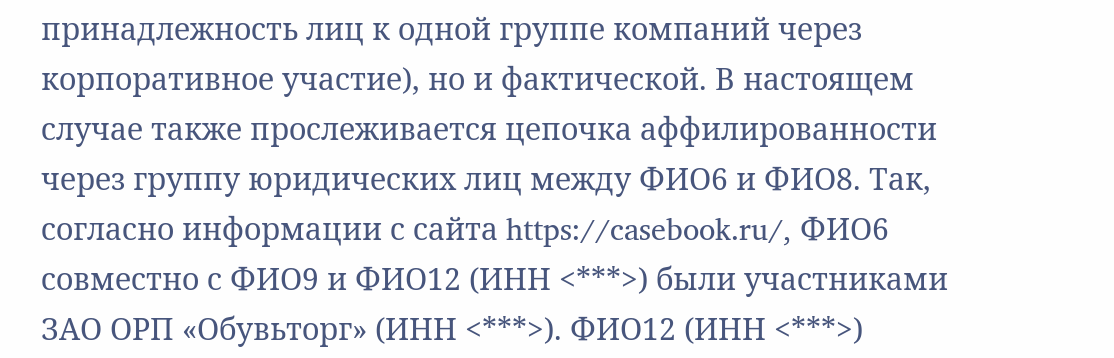принадлежность лиц к одной группе компаний через корпоративное участие), но и фактической. В настоящем случае также прослеживается цепочка аффилированности через группу юридических лиц между ФИО6 и ФИО8. Так, согласно информации с сайта https://casebook.ru/, ФИО6 совместно с ФИО9 и ФИО12 (ИНН <***>) были участниками ЗАО ОРП «Обувьторг» (ИНН <***>). ФИО12 (ИНН <***>)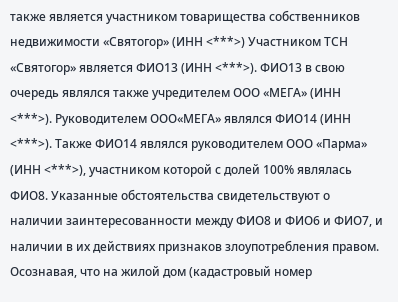также является участником товарищества собственников недвижимости «Святогор» (ИНН <***>) Участником ТСН «Святогор» является ФИО13 (ИНН <***>). ФИО13 в свою очередь являлся также учредителем ООО «МЕГА» (ИНН <***>). Руководителем ООО«МЕГА» являлся ФИО14 (ИНН <***>). Также ФИО14 являлся руководителем ООО «Парма» (ИНН <***>), участником которой с долей 100% являлась ФИО8. Указанные обстоятельства свидетельствуют о наличии заинтересованности между ФИО8 и ФИО6 и ФИО7, и наличии в их действиях признаков злоупотребления правом. Осознавая, что на жилой дом (кадастровый номер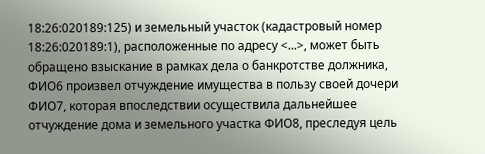18:26:020189:125) и земельный участок (кадастровый номер 18:26:020189:1), расположенные по адресу <...>, может быть обращено взыскание в рамках дела о банкротстве должника, ФИО6 произвел отчуждение имущества в пользу своей дочери ФИО7, которая впоследствии осуществила дальнейшее отчуждение дома и земельного участка ФИО8, преследуя цель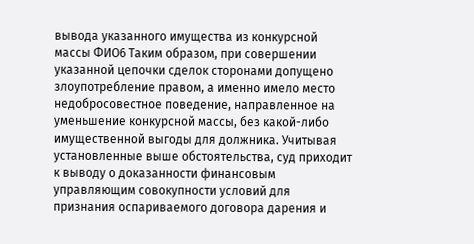вывода указанного имущества из конкурсной массы ФИО6 Таким образом, при совершении указанной цепочки сделок сторонами допущено злоупотребление правом, а именно имело место недобросовестное поведение, направленное на уменьшение конкурсной массы, без какой-либо имущественной выгоды для должника. Учитывая установленные выше обстоятельства, суд приходит к выводу о доказанности финансовым управляющим совокупности условий для признания оспариваемого договора дарения и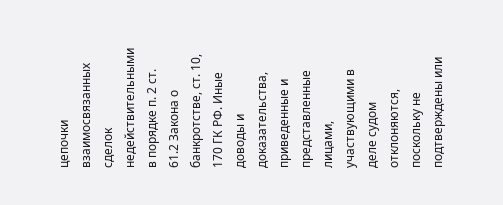цепочки взаимосвязанных сделок недействительными в порядке п. 2 ст. 61.2 Закона о банкротстве, ст. 10, 170 ГК РФ. Иные доводы и доказательства, приведенные и представленные лицами, участвующими в деле судом отклоняются, поскольку не подтверждены или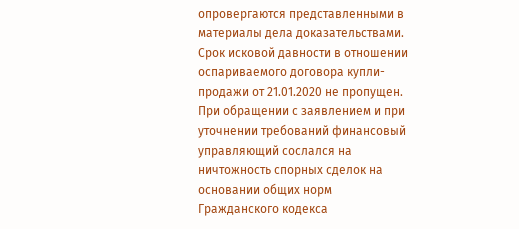опровергаются представленными в материалы дела доказательствами. Срок исковой давности в отношении оспариваемого договора купли-продажи от 21.01.2020 не пропущен. При обращении с заявлением и при уточнении требований финансовый управляющий сослался на ничтожность спорных сделок на основании общих норм Гражданского кодекса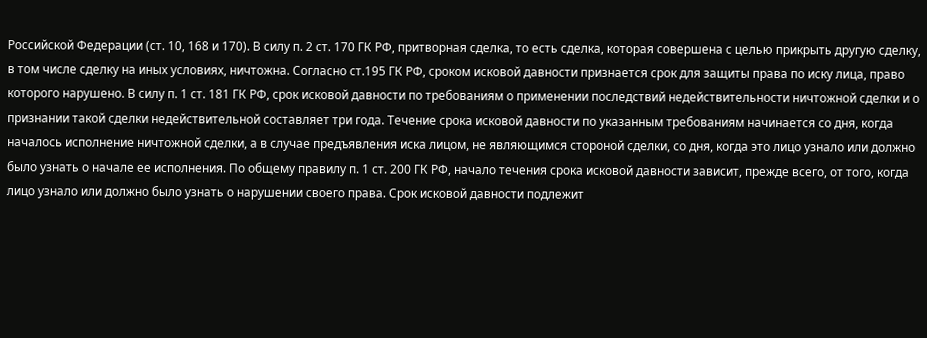Российской Федерации (ст. 10, 168 и 170). В силу п. 2 ст. 170 ГК РФ, притворная сделка, то есть сделка, которая совершена с целью прикрыть другую сделку, в том числе сделку на иных условиях, ничтожна. Согласно ст.195 ГК РФ, сроком исковой давности признается срок для защиты права по иску лица, право которого нарушено. В силу п. 1 ст. 181 ГК РФ, срок исковой давности по требованиям о применении последствий недействительности ничтожной сделки и о признании такой сделки недействительной составляет три года. Течение срока исковой давности по указанным требованиям начинается со дня, когда началось исполнение ничтожной сделки, а в случае предъявления иска лицом, не являющимся стороной сделки, со дня, когда это лицо узнало или должно было узнать о начале ее исполнения. По общему правилу п. 1 ст. 200 ГК РФ, начало течения срока исковой давности зависит, прежде всего, от того, когда лицо узнало или должно было узнать о нарушении своего права. Срок исковой давности подлежит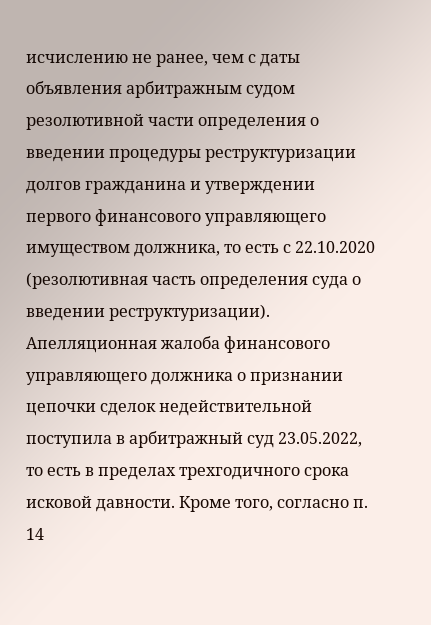исчислению не ранее, чем с даты объявления арбитражным судом резолютивной части определения о введении процедуры реструктуризации долгов гражданина и утверждении первого финансового управляющего имуществом должника, то есть с 22.10.2020 (резолютивная часть определения суда о введении реструктуризации). Апелляционная жалоба финансового управляющего должника о признании цепочки сделок недействительной поступила в арбитражный суд 23.05.2022, то есть в пределах трехгодичного срока исковой давности. Кроме того, согласно п. 14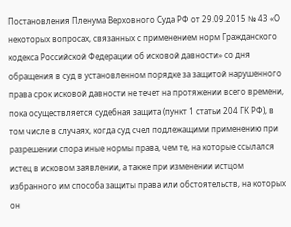Постановления Пленума Верховного Суда РФ от 29.09.2015 № 43 «О некоторых вопросах, связанных с применением норм Гражданского кодекса Российской Федерации об исковой давности» со дня обращения в суд в установленном порядке за защитой нарушенного права срок исковой давности не течет на протяжении всего времени, пока осуществляется судебная защита (пункт 1 статьи 204 ГК РФ), в том числе в случаях, когда суд счел подлежащими применению при разрешении спора иные нормы права, чем те, на которые ссылался истец в исковом заявлении, а также при изменении истцом избранного им способа защиты права или обстоятельств, на которых он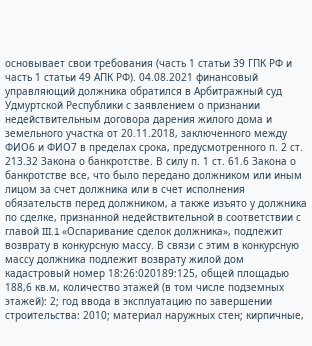основывает свои требования (часть 1 статьи 39 ГПК РФ и часть 1 статьи 49 АПК РФ). 04.08.2021 финансовый управляющий должника обратился в Арбитражный суд Удмуртской Республики с заявлением о признании недействительным договора дарения жилого дома и земельного участка от 20.11.2018, заключенного между ФИО6 и ФИО7 в пределах срока, предусмотренного п. 2 ст. 213.32 Закона о банкротстве. В силу п. 1 ст. 61.6 Закона о банкротстве все, что было передано должником или иным лицом за счет должника или в счет исполнения обязательств перед должником, а также изъято у должника по сделке, признанной недействительной в соответствии с главой III.1 «Оспаривание сделок должника», подлежит возврату в конкурсную массу. В связи с этим в конкурсную массу должника подлежит возврату жилой дом кадастровый номер 18:26:020189:125, общей площадью 188,6 кв.м, количество этажей (в том числе подземных этажей): 2; год ввода в эксплуатацию по завершении строительства: 2010; материал наружных стен; кирпичные,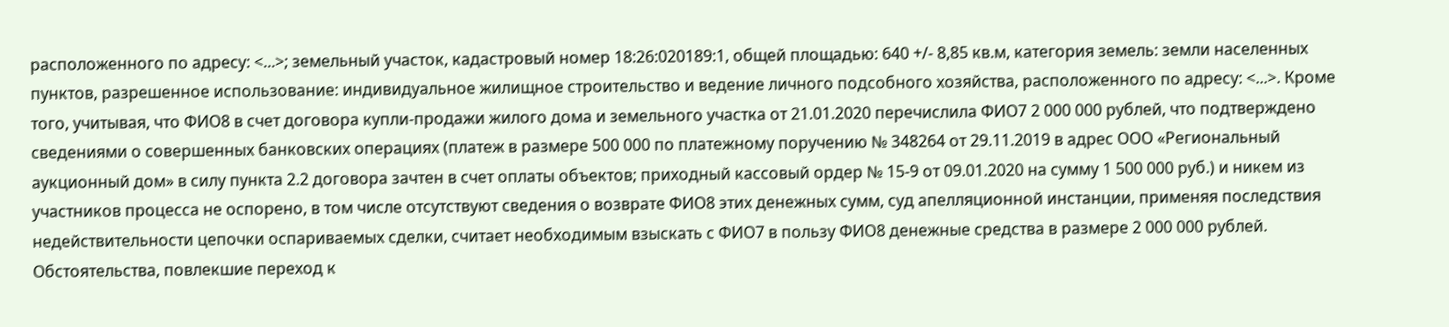расположенного по адресу: <...>; земельный участок, кадастровый номер 18:26:020189:1, общей площадью: 640 +/- 8,85 кв.м, категория земель: земли населенных пунктов, разрешенное использование: индивидуальное жилищное строительство и ведение личного подсобного хозяйства, расположенного по адресу: <...>. Кроме того, учитывая, что ФИО8 в счет договора купли-продажи жилого дома и земельного участка от 21.01.2020 перечислила ФИО7 2 000 000 рублей, что подтверждено сведениями о совершенных банковских операциях (платеж в размере 500 000 по платежному поручению № 348264 от 29.11.2019 в адрес ООО «Региональный аукционный дом» в силу пункта 2.2 договора зачтен в счет оплаты объектов; приходный кассовый ордер № 15-9 от 09.01.2020 на сумму 1 500 000 руб.) и никем из участников процесса не оспорено, в том числе отсутствуют сведения о возврате ФИО8 этих денежных сумм, суд апелляционной инстанции, применяя последствия недействительности цепочки оспариваемых сделки, считает необходимым взыскать с ФИО7 в пользу ФИО8 денежные средства в размере 2 000 000 рублей. Обстоятельства, повлекшие переход к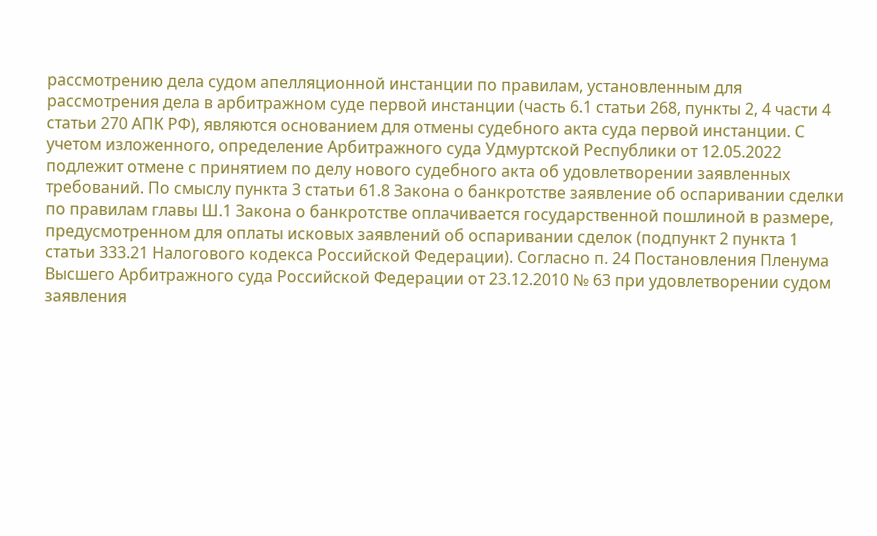рассмотрению дела судом апелляционной инстанции по правилам, установленным для рассмотрения дела в арбитражном суде первой инстанции (часть 6.1 статьи 268, пункты 2, 4 части 4 статьи 270 АПК РФ), являются основанием для отмены судебного акта суда первой инстанции. С учетом изложенного, определение Арбитражного суда Удмуртской Республики от 12.05.2022 подлежит отмене с принятием по делу нового судебного акта об удовлетворении заявленных требований. По смыслу пункта 3 статьи 61.8 Закона о банкротстве заявление об оспаривании сделки по правилам главы Ш.1 Закона о банкротстве оплачивается государственной пошлиной в размере, предусмотренном для оплаты исковых заявлений об оспаривании сделок (подпункт 2 пункта 1 статьи 333.21 Налогового кодекса Российской Федерации). Согласно п. 24 Постановления Пленума Высшего Арбитражного суда Российской Федерации от 23.12.2010 № 63 при удовлетворении судом заявления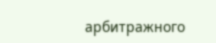арбитражного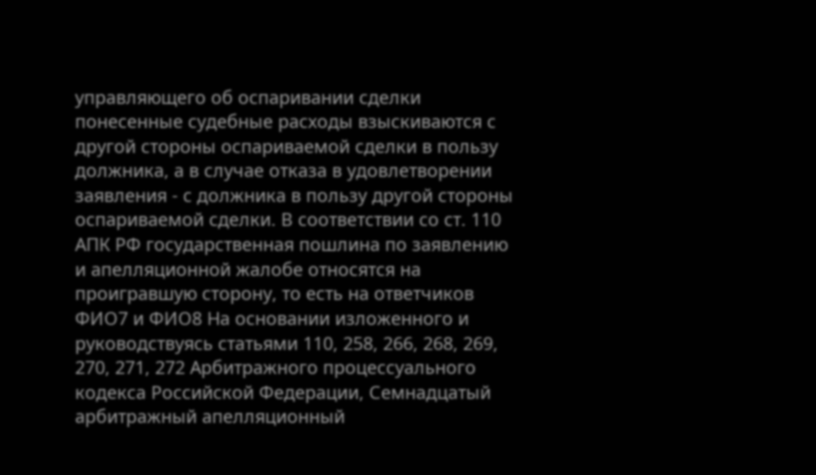управляющего об оспаривании сделки понесенные судебные расходы взыскиваются с другой стороны оспариваемой сделки в пользу должника, а в случае отказа в удовлетворении заявления - с должника в пользу другой стороны оспариваемой сделки. В соответствии со ст. 110 АПК РФ государственная пошлина по заявлению и апелляционной жалобе относятся на проигравшую сторону, то есть на ответчиков ФИО7 и ФИО8 На основании изложенного и руководствуясь статьями 110, 258, 266, 268, 269, 270, 271, 272 Арбитражного процессуального кодекса Российской Федерации, Семнадцатый арбитражный апелляционный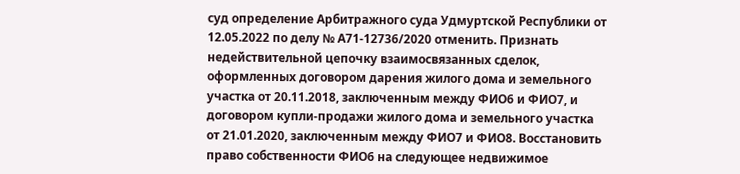суд определение Арбитражного суда Удмуртской Республики от 12.05.2022 по делу № А71-12736/2020 отменить. Признать недействительной цепочку взаимосвязанных сделок, оформленных договором дарения жилого дома и земельного участка от 20.11.2018, заключенным между ФИО6 и ФИО7, и договором купли-продажи жилого дома и земельного участка от 21.01.2020, заключенным между ФИО7 и ФИО8. Восстановить право собственности ФИО6 на следующее недвижимое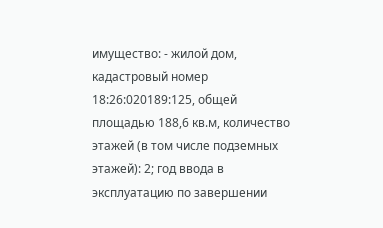имущество: - жилой дом, кадастровый номер 18:26:020189:125, общей площадью 188,6 кв.м, количество этажей (в том числе подземных этажей): 2; год ввода в эксплуатацию по завершении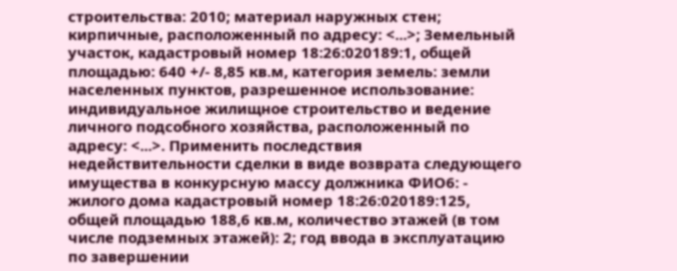строительства: 2010; материал наружных стен; кирпичные, расположенный по адресу: <...>; Земельный участок, кадастровый номер 18:26:020189:1, общей площадью: 640 +/- 8,85 кв.м, категория земель: земли населенных пунктов, разрешенное использование: индивидуальное жилищное строительство и ведение личного подсобного хозяйства, расположенный по адресу: <...>. Применить последствия недействительности сделки в виде возврата следующего имущества в конкурсную массу должника ФИО6: - жилого дома кадастровый номер 18:26:020189:125, общей площадью 188,6 кв.м, количество этажей (в том числе подземных этажей): 2; год ввода в эксплуатацию по завершении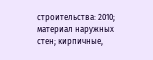строительства: 2010; материал наружных стен; кирпичные,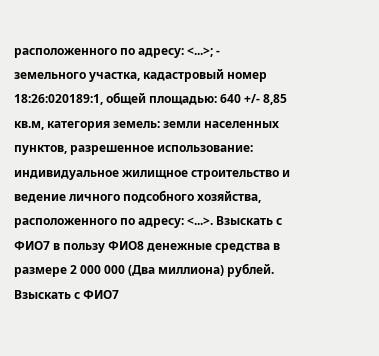расположенного по адресу: <...>; - земельного участка, кадастровый номер 18:26:020189:1, общей площадью: 640 +/- 8,85 кв.м, категория земель: земли населенных пунктов, разрешенное использование: индивидуальное жилищное строительство и ведение личного подсобного хозяйства, расположенного по адресу: <...>. Взыскать с ФИО7 в пользу ФИО8 денежные средства в размере 2 000 000 (Два миллиона) рублей. Взыскать с ФИО7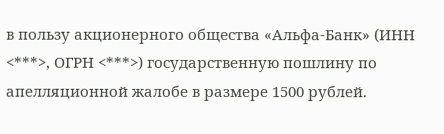в пользу акционерного общества «Альфа-Банк» (ИНН <***>, ОГРН <***>) государственную пошлину по апелляционной жалобе в размере 1500 рублей.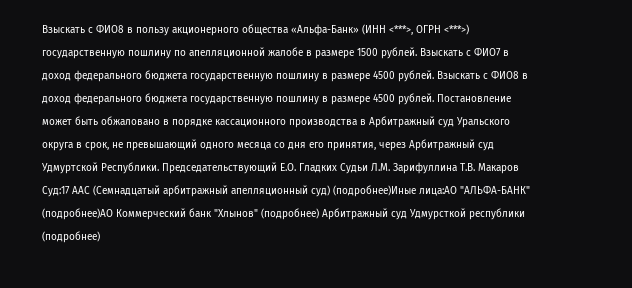Взыскать с ФИО8 в пользу акционерного общества «Альфа-Банк» (ИНН <***>, ОГРН <***>) государственную пошлину по апелляционной жалобе в размере 1500 рублей. Взыскать с ФИО7 в доход федерального бюджета государственную пошлину в размере 4500 рублей. Взыскать с ФИО8 в доход федерального бюджета государственную пошлину в размере 4500 рублей. Постановление может быть обжаловано в порядке кассационного производства в Арбитражный суд Уральского округа в срок, не превышающий одного месяца со дня его принятия, через Арбитражный суд Удмуртской Республики. Председательствующий Е.О. Гладких Судьи Л.М. Зарифуллина Т.В. Макаров Суд:17 ААС (Семнадцатый арбитражный апелляционный суд) (подробнее)Иные лица:АО "АЛЬФА-БАНК" (подробнее)АО Коммерческий банк "Хлынов" (подробнее) Арбитражный суд Удмурсткой республики (подробнее)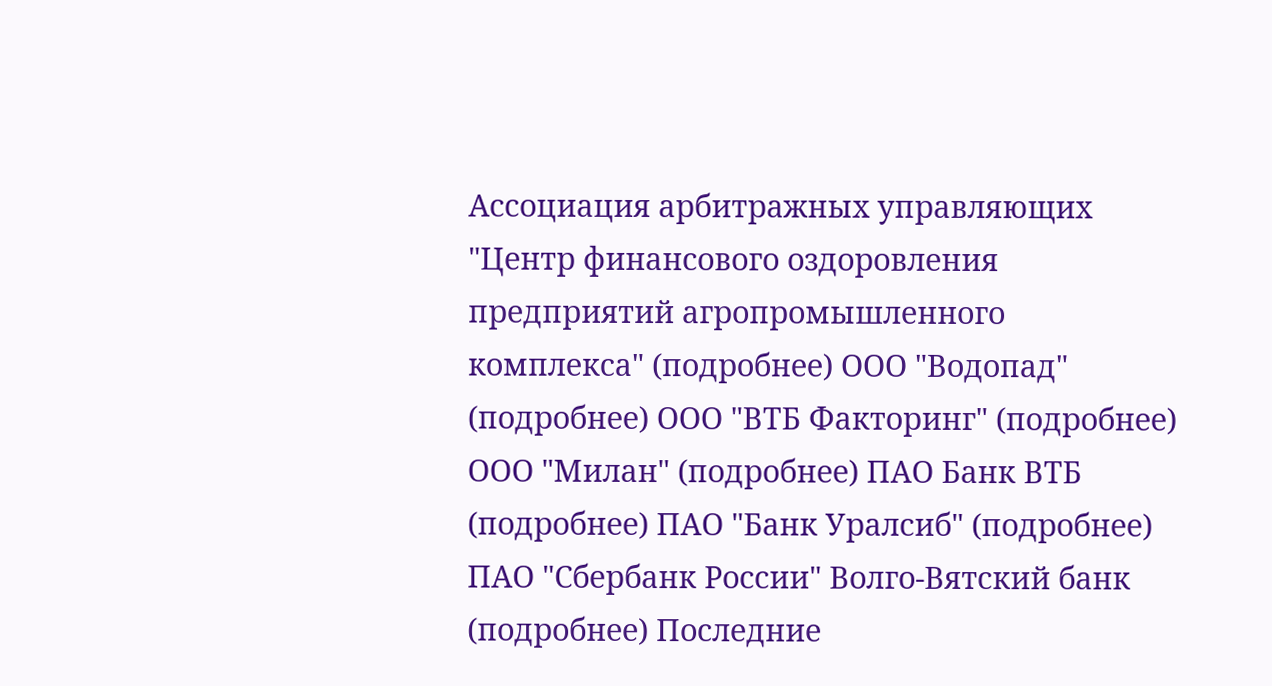Ассоциация арбитражных управляющих "Центр финансового оздоровления предприятий агропромышленного комплекса" (подробнее) ООО "Водопад" (подробнее) ООО "ВТБ Факторинг" (подробнее) ООО "Милан" (подробнее) ПАО Банк ВТБ (подробнее) ПАО "Банк Уралсиб" (подробнее) ПАО "Сбербанк России" Волго-Вятский банк (подробнее) Последние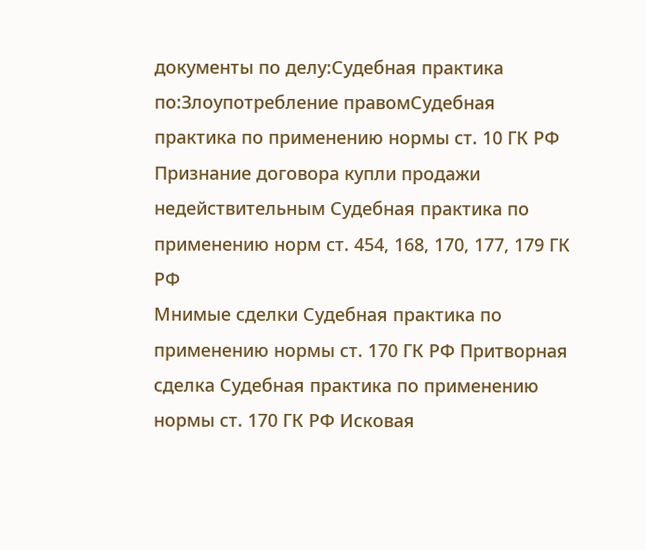документы по делу:Судебная практика по:Злоупотребление правомСудебная практика по применению нормы ст. 10 ГК РФ Признание договора купли продажи недействительным Судебная практика по применению норм ст. 454, 168, 170, 177, 179 ГК РФ
Мнимые сделки Судебная практика по применению нормы ст. 170 ГК РФ Притворная сделка Судебная практика по применению нормы ст. 170 ГК РФ Исковая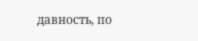давность, по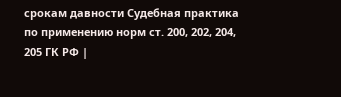срокам давности Судебная практика по применению норм ст. 200, 202, 204, 205 ГК РФ |